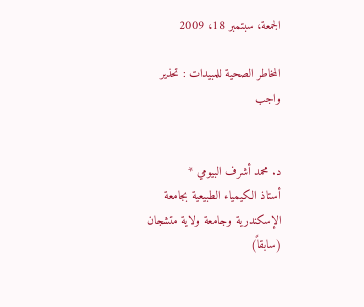الجمعة، سبتمبر 18، 2009

المخاطر الصحية للمبيدات : تحذير واجب


د. محمد أشرف البيومي *
أستاذ الكيمياء الطبيعية بجامعة الإسكندرية وجامعة ولاية متشجان (سابقاً)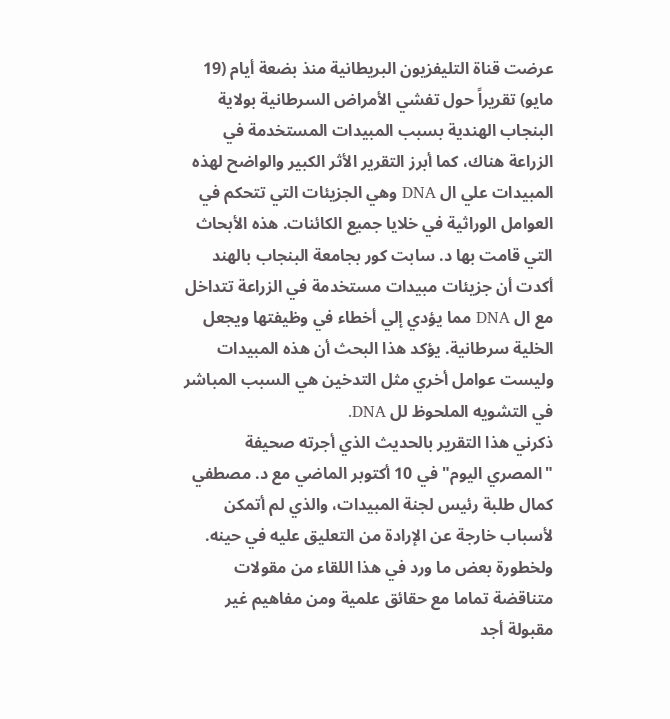عرضت قناة التليفزيون البريطانية منذ بضعة أيام (19 مايو) تقريراً حول تفشي الأمراض السرطانية بولاية البنجاب الهندية بسبب المبيدات المستخدمة في الزراعة هناك، كما أبرز التقرير الأثر الكبير والواضح لهذه المبيدات علي ال DNA وهي الجزيئات التي تتحكم في العوامل الوراثية في خلايا جميع الكائنات. هذه الأبحاث التي قامت بها د. سابت كور بجامعة البنجاب بالهند أكدت أن جزيئات مبيدات مستخدمة في الزراعة تتداخل مع ال DNA مما يؤدي إلي أخطاء في وظيفتها ويجعل الخلية سرطانية. يؤكد هذا البحث أن هذه المبيدات وليست عوامل أخري مثل التدخين هي السبب المباشر في التشويه الملحوظ لل DNA.
ذكرني هذا التقرير بالحديث الذي أجرته صحيفة "المصري اليوم" في 10 أكتوبر الماضي مع د. مصطفي كمال طلبة رئيس لجنة المبيدات، والذي لم أتمكن لأسباب خارجة عن الإرادة من التعليق عليه في حينه. ولخطورة بعض ما ورد في هذا اللقاء من مقولات متناقضة تماما مع حقائق علمية ومن مفاهيم غير مقبولة أجد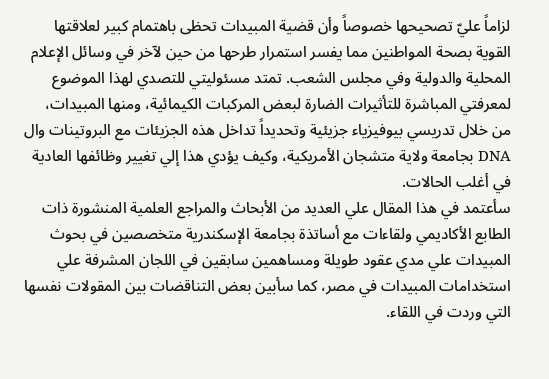لزاماً عليّ تصحيحها خصوصاً وأن قضية المبيدات تحظى باهتمام كبير لعلاقتها القوية بصحة المواطنين مما يفسر استمرار طرحها من حين لآخر في وسائل الإعلام المحلية والدولية وفي مجلس الشعب. تمتد مسئوليتي للتصدي لهذا الموضوع لمعرفتي المباشرة للتأثيرات الضارة لبعض المركبات الكيمائية، ومنها المبيدات، من خلال تدريسي بيوفيزياء جزيئية وتحديداً تداخل هذه الجزيئات مع البروتينات وال DNA بجامعة ولاية متشجان الأمريكية، وكيف يؤدي هذا إلي تغيير وظائفها العادية في أغلب الحالات.
سأعتمد في هذا المقال علي العديد من الأبحاث والمراجع العلمية المنشورة ذات الطابع الأكاديمي ولقاءات مع أساتذة بجامعة الإسكندرية متخصصين في بحوث المبيدات علي مدي عقود طويلة ومساهمين سابقين في اللجان المشرفة علي استخدامات المبيدات في مصر، كما سأبين بعض التناقضات بين المقولات نفسها التي وردت في اللقاء.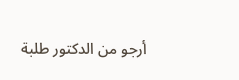أرجو من الدكتور طلبة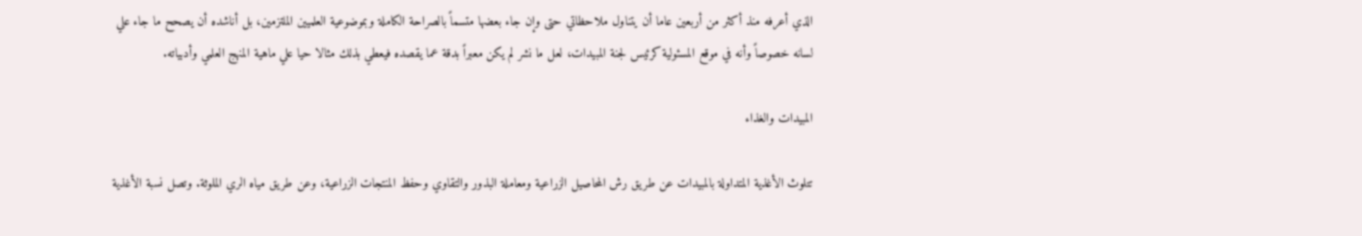الذي أعرفه منذ أكثر من أربعين عاما أن يتناول ملاحظاتي حتى وإن جاء بعضها متسماً بالصراحة الكاملة وبموضوعية العلميين الملتزمين، بل أناشده أن يصحح ما جاء علي لسانه خصوصاً وأنه في موقع المسئولية كرئيس لجنة المبيدات، لعل ما نشر لم يكن معبراً بدقة عما يقصده فيعطي بذلك مثالا حيا علي ماهية المنهج العلمي وأدبياته.

المبيدات والغذاء

تتلوث الأغذية المتداولة بالمبيدات عن طريق رش المحاصيل الزراعية ومعاملة البذور والتقاوي وحفظ المنتجات الزراعية، وعن طريق مياه الري الملوثة. وتصل نسبة الأغذية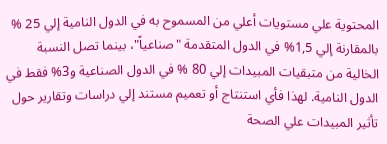المحتوية علي مستويات أعلي من المسموح به في الدول النامية إلي 25 % بالمقارنة إلي 1,5% في الدول المتقدمة "صناعياً"، بينما تصل النسبة الخالية من متبقيات المبيدات إلي 80 % في الدول الصناعية و3% فقط في الدول النامية. لهذا فأي استنتاج أو تعميم مستند إلي دراسات وتقارير حول تأثير المبيدات علي الصحة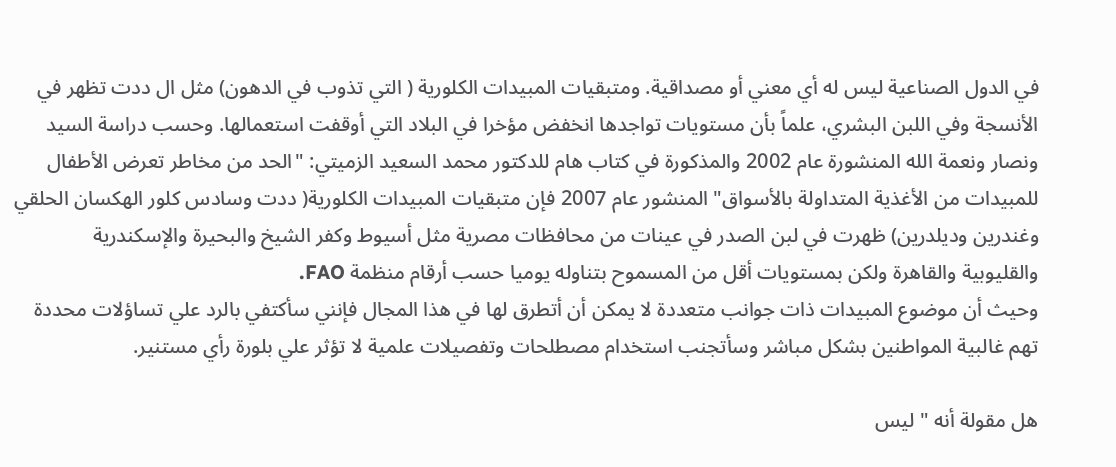في الدول الصناعية ليس له أي معني أو مصداقية. ومتبقيات المبيدات الكلورية ( التي تذوب في الدهون) مثل ال ددت تظهر في الأنسجة وفي اللبن البشري، علماً بأن مستويات تواجدها انخفض مؤخرا في البلاد التي أوقفت استعمالها. وحسب دراسة السيد ونصار ونعمة الله المنشورة عام 2002 والمذكورة في كتاب هام للدكتور محمد السعيد الزميتي: "الحد من مخاطر تعرض الأطفال للمبيدات من الأغذية المتداولة بالأسواق" المنشور عام 2007 فإن متبقيات المبيدات الكلورية( ددت وسادس كلور الهكسان الحلقي وغندرين وديلدرين) ظهرت في لبن الصدر في عينات من محافظات مصرية مثل أسيوط وكفر الشيخ والبحيرة والإسكندرية والقليوبية والقاهرة ولكن بمستويات أقل من المسموح بتناوله يوميا حسب أرقام منظمة FAO.
وحيث أن موضوع المبيدات ذات جوانب متعددة لا يمكن أن أتطرق لها في هذا المجال فإنني سأكتفي بالرد علي تساؤلات محددة تهم غالبية المواطنين بشكل مباشر وسأتجنب استخدام مصطلحات وتفصيلات علمية لا تؤثر علي بلورة رأي مستنير.

هل مقولة أنه " ليس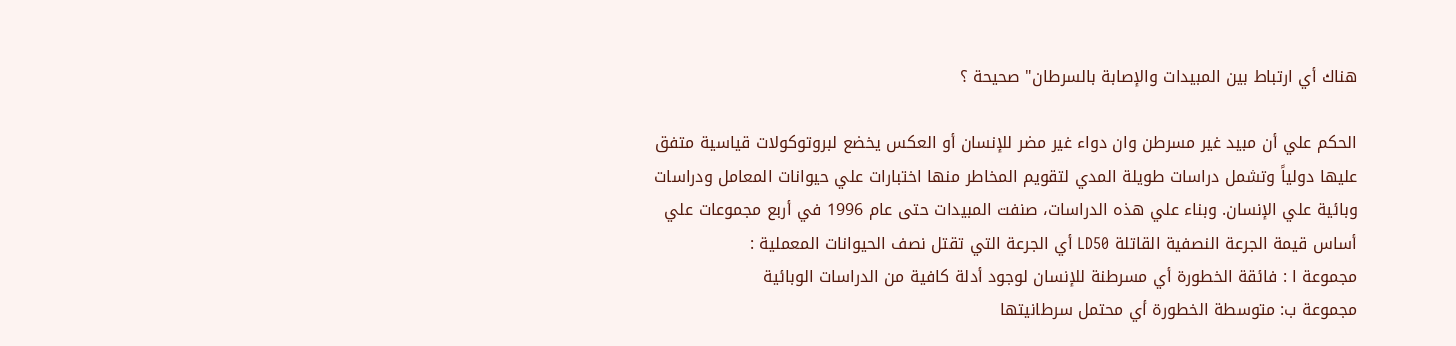هناك أي ارتباط بين المبيدات والإصابة بالسرطان" صحيحة ؟

الحكم علي أن مبيد غير مسرطن وان دواء غير مضر للإنسان أو العكس يخضع لبروتوكولات قياسية متفق عليها دولياً وتشمل دراسات طويلة المدي لتقويم المخاطر منها اختبارات علي حيوانات المعامل ودراسات وبائية علي الإنسان. وبناء علي هذه الدراسات، صنفت المبيدات حتى عام 1996 في أربع مجموعات علي أساس قيمة الجرعة النصفية القاتلة LD50 أي الجرعة التي تقتل نصف الحيوانات المعملية :
مجموعة ا : فائقة الخطورة أي مسرطنة للإنسان لوجود أدلة كافية من الدراسات الوبائية
مجموعة ب: متوسطة الخطورة أي محتمل سرطانيتها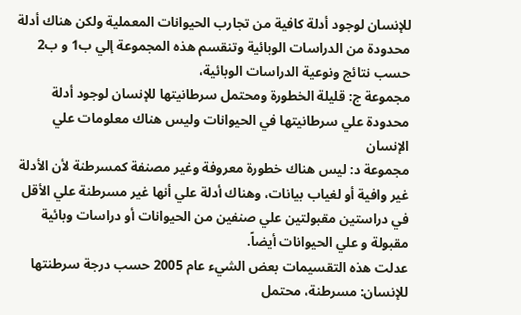للإنسان لوجود أدلة كافية من تجارب الحيوانات المعملية ولكن هناك أدلة محدودة من الدراسات الوبائية وتنقسم هذه المجموعة إلي ب1 و ب2 حسب نتائج ونوعية الدراسات الوبائية،
مجموعة ج: قليلة الخطورة ومحتمل سرطانيتها للإنسان لوجود أدلة محدودة علي سرطانيتها في الحيوانات وليس هناك معلومات علي الإنسان
مجموعة د: ليس هناك خطورة معروفة وغير مصنفة كمسرطنة لأن الأدلة غير وافية أو لغياب بيانات، وهناك أدلة علي أنها غير مسرطنة علي الأقل في دراستين مقبولتين علي صنفين من الحيوانات أو دراسات وبائية مقبولة و علي الحيوانات أيضاً.
عدلت هذه التقسيمات بعض الشيء عام 2005 حسب درجة سرطنتها للإنسان: مسرطنة، محتمل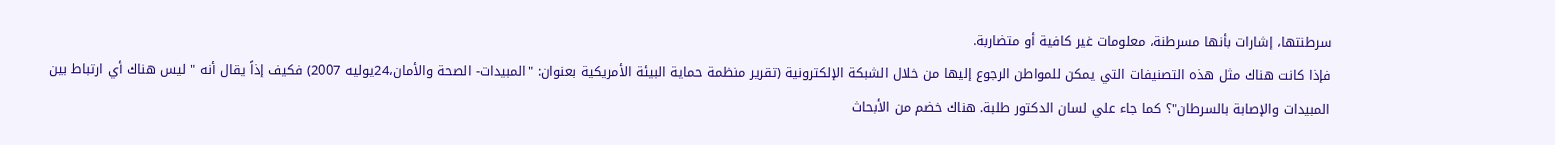سرطنتها، إشارات بأنها مسرطنة، معلومات غير كافية أو متضاربة.
فإذا كانت هناك مثل هذه التصنيفات التي يمكن للمواطن الرجوع إليها من خلال الشبكة الإلكترونية (تقرير منظمة حماية البيئة الأمريكية بعنوان: "المبيدات- الصحة والأمان،24يوليه 2007) فكيف إذاً يقال أنه " ليس هناك أي ارتباط بين المبيدات والإصابة بالسرطان"؟ كما جاء علي لسان الدكتور طلبة. هناك خضم من الأبحاث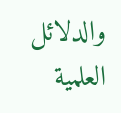والدلائل العلمية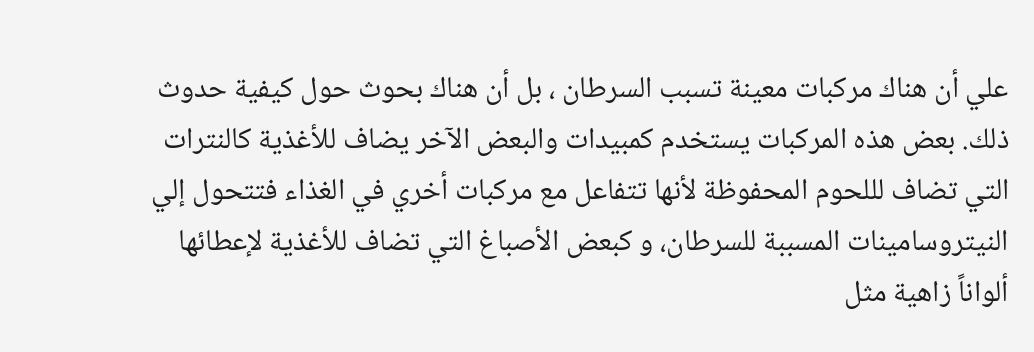علي أن هناك مركبات معينة تسبب السرطان ، بل أن هناك بحوث حول كيفية حدوث ذلك. بعض هذه المركبات يستخدم كمبيدات والبعض الآخر يضاف للأغذية كالنترات التي تضاف لللحوم المحفوظة لأنها تتفاعل مع مركبات أخري في الغذاء فتتحول إلي النيتروسامينات المسببة للسرطان، و كبعض الأصباغ التي تضاف للأغذية لإعطائها ألواناً زاهية مثل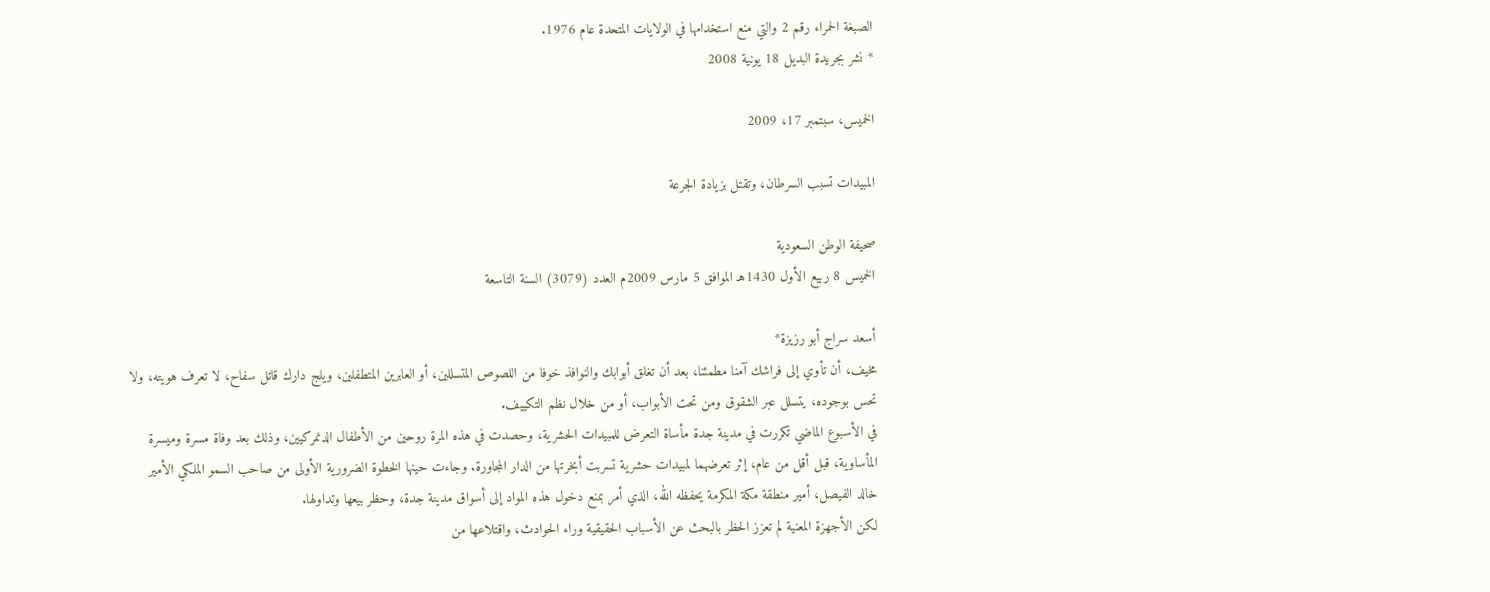الصبغة الحمراء رقم 2 والتي منع استخدامها في الولايات المتحدة عام 1976.
* نشر بجريدة البديل 18 يونية 2008

الخميس، سبتمبر 17، 2009

المبيدات تسبب السرطان، وتقتل بزيادة الجرعة

صحيفة الوطن السعودية
الخميس 8 ربيع الأول 1430هـ الموافق 5 مارس 2009م العدد (3079) السنة التاسعة

أسعد سراج أبو رزيزة*
مخيف، أن تأوي إلى فراشك آمنا مطمئنا، بعد أن تغلق أبوابك والنوافذ خوفا من اللصوص المتسللين، أو العابرين المتطفلين، ويلج دارك قاتل سفاح، لا تعرف هويته، ولا تحس بوجوده، يتسلل عبر الشقوق ومن تحت الأبواب، أو من خلال نظم التكييف.
في الأسبوع الماضي تكررت في مدينة جدة مأساة التعرض للمبيدات الحشرية، وحصدت في هذه المرة روحين من الأطفال الدنمركيين، وذلك بعد وفاة مسرة وميسرة المأساوية، قبل أقل من عام، إثر تعرضهما لمبيدات حشرية تسربت أبخرتها من الدار المجاورة. وجاءت حينها الخطوة الضرورية الأولى من صاحب السمو الملكي الأمير خالد الفيصل، أمير منطقة مكة المكرمة يحفظه الله، الذي أمر بمنع دخول هذه المواد إلى أسواق مدينة جدة، وحظر بيعها وتداولها.
لكن الأجهزة المعنية لم تعزز الحظر بالبحث عن الأسباب الحقيقية وراء الحوادث، واقتلاعها من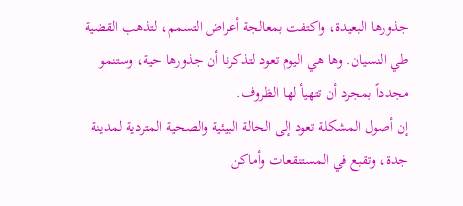جذورها البعيدة، واكتفت بمعالجة أعراض التسمم، لتذهب القضية طي النسيان. وها هي اليوم تعود لتذكرنا أن جذورها حية، وستنمو مجدداً بمجرد أن تتهيأ لها الظروف.
إن أصول المشكلة تعود إلى الحالة البيئية والصحية المتردية لمدينة جدة، وتقبع في المستنقعات وأماكن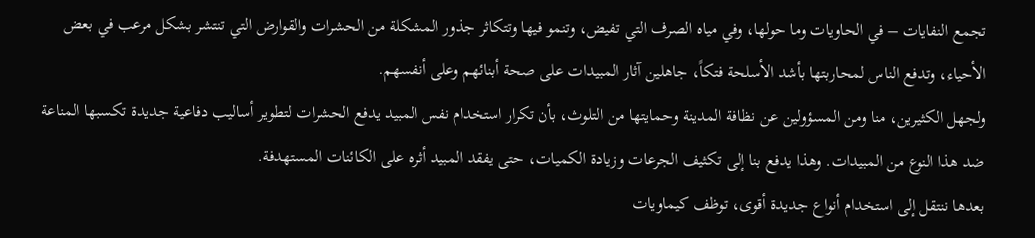تجمع النفايات – في الحاويات وما حولها، وفي مياه الصرف التي تفيض، وتنمو فيها وتتكاثر جذور المشكلة من الحشرات والقوارض التي تنتشر بشكل مرعب في بعض الأحياء، وتدفع الناس لمحاربتها بأشد الأسلحة فتكاً، جاهلين آثار المبيدات على صحة أبنائهم وعلى أنفسهم.
ولجهل الكثيرين، منا ومن المسؤولين عن نظافة المدينة وحمايتها من التلوث، بأن تكرار استخدام نفس المبيد يدفع الحشرات لتطوير أساليب دفاعية جديدة تكسبها المناعة ضد هذا النوع من المبيدات. وهذا يدفع بنا إلى تكثيف الجرعات وزيادة الكميات، حتى يفقد المبيد أثره على الكائنات المستهدفة.
بعدها ننتقل إلى استخدام أنواع جديدة أقوى، توظف كيماويات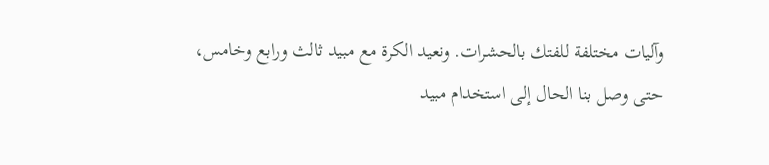وآليات مختلفة للفتك بالحشرات. ونعيد الكرة مع مبيد ثالث ورابع وخامس، حتى وصل بنا الحال إلى استخدام مبيد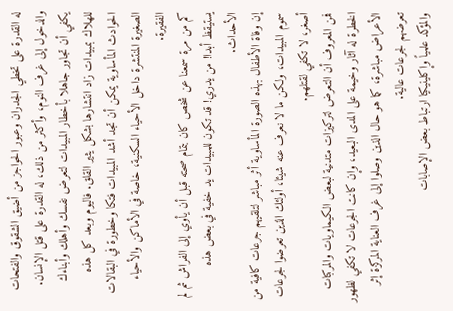له القدرة على تخطي الجدران وعبور الحواجز من أضيق الشقوق والفتحات والدخول إلى غرف النوم، وأكثر من ذلك، له القدرة على قتل الإنسان.
يكفي أن تجاور جاهلا بأخطار المبيدات لتعرض نفسك وأهلك وأبناءك للهلاك بمبيدات زاد انتشارها بشكل يثير القلق. فاليوم وبعد كل هذه الحوادث المأساوية يمكن أن تجد أشد المبيدات فتكا وخطورة في البقالات الصغيرة المنتشرة داخل الأحياء السكنية، خاصة في الأماكن والأحياء الفقيرة.
كم من مرة سمعنا عن شخص كان بتمام صحته قبل أن يأوي إلى الفراش ثم لم يستيقظ أبدا! من يدري! قد تكون للمبيدات يد خفية في بعض هذه الأحداث.
إن وفاة الأطفال بهذه الصورة المأساوية أثر مباشر لتلقيهم جرعات كافية من سموم المبيدات، ولكن ما لا نعرف عنه شيئا، أولئك الذين تعرضوا لجرعات أصغر، لا تكفي لقتلهم.
فمن المعروف أن التعرض لتركيزات متدنية لبعض الكيماويات والمركبات الخطرة له آثار وخيمة على المدى البعيد، وإن كانت الجرعات لا تكفي لظهور الأعراض مباشرة، كما هو حال الذين وصلوا إلى غرف العناية المركزة إثر تعرضهم لجرعات عالية.
والمؤكد علمياً وإكلينيكيا ارتباط بعض الإصابات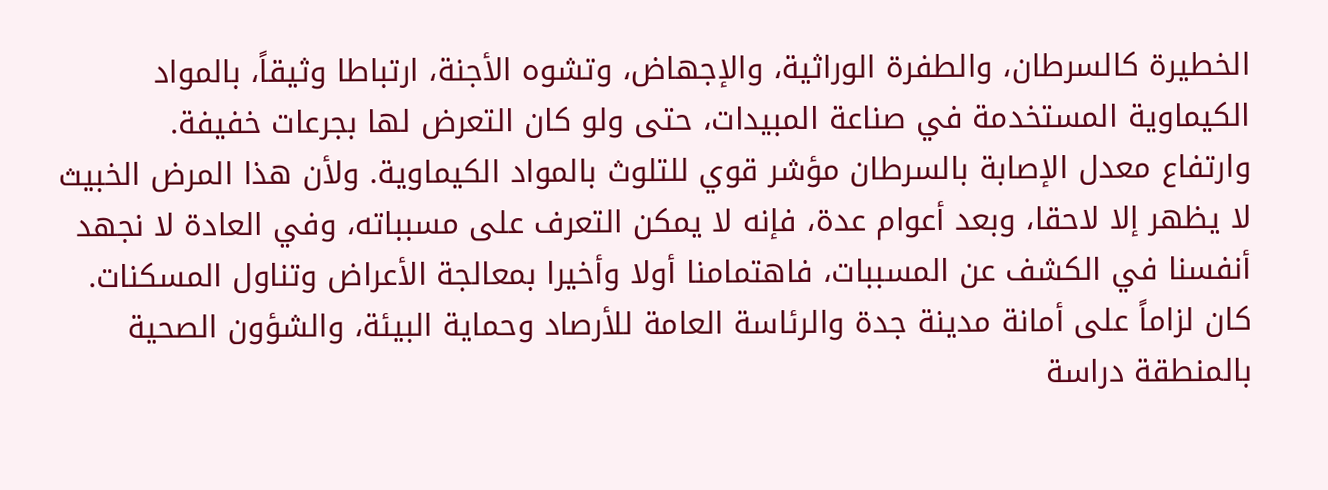الخطيرة كالسرطان، والطفرة الوراثية، والإجهاض، وتشوه الأجنة، ارتباطا وثيقاً، بالمواد الكيماوية المستخدمة في صناعة المبيدات، حتى ولو كان التعرض لها بجرعات خفيفة.
وارتفاع معدل الإصابة بالسرطان مؤشر قوي للتلوث بالمواد الكيماوية. ولأن هذا المرض الخبيث لا يظهر إلا لاحقا، وبعد أعوام عدة، فإنه لا يمكن التعرف على مسبباته، وفي العادة لا نجهد أنفسنا في الكشف عن المسببات، فاهتمامنا أولا وأخيرا بمعالجة الأعراض وتناول المسكنات.
كان لزاماً على أمانة مدينة جدة والرئاسة العامة للأرصاد وحماية البيئة، والشؤون الصحية بالمنطقة دراسة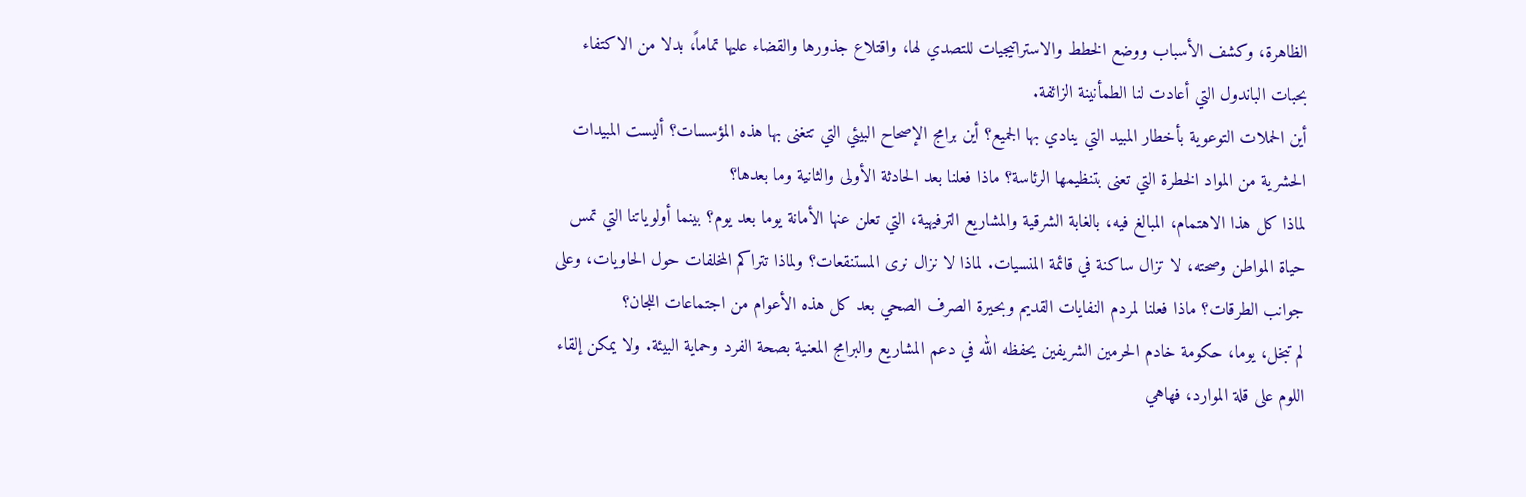الظاهرة، وكشف الأسباب ووضع الخطط والاستراتيجيات للتصدي لها، واقتلاع جذورها والقضاء عليها تماماً، بدلا من الاكتفاء بحبات الباندول التي أعادت لنا الطمأنينة الزائفة.
أين الحملات التوعوية بأخطار المبيد التي ينادي بها الجميع؟ أين برامج الإصحاح البيئي التي تتغنى بها هذه المؤسسات؟ أليست المبيدات الحشرية من المواد الخطرة التي تعنى بتنظيمها الرئاسة؟ ماذا فعلنا بعد الحادثة الأولى والثانية وما بعدها؟
لماذا كل هذا الاهتمام، المبالغ فيه، بالغابة الشرقية والمشاريع الترفيهية، التي تعلن عنها الأمانة يوما بعد يوم؟ بينما أولوياتنا التي تمس حياة المواطن وصحته، لا تزال ساكنة في قائمة المنسيات. لماذا لا نزال نرى المستنقعات؟ ولماذا تتراكم المخلفات حول الحاويات، وعلى جوانب الطرقات؟ ماذا فعلنا لمردم النفايات القديم وبحيرة الصرف الصحي بعد كل هذه الأعوام من اجتماعات اللجان؟
لم تبخل، يوما، حكومة خادم الحرمين الشريفين يحفظه الله في دعم المشاريع والبرامج المعنية بصحة الفرد وحماية البيئة. ولا يمكن إلقاء اللوم على قلة الموارد، فهاهي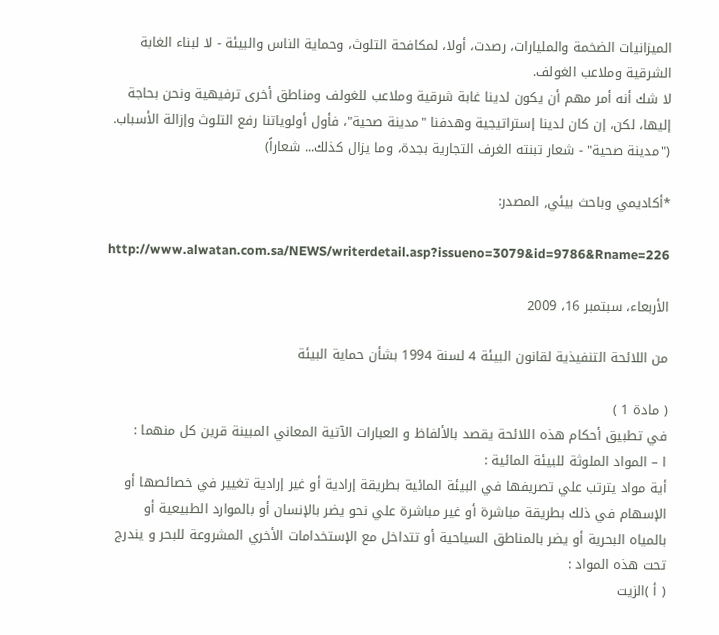الميزانيات الضخمة والمليارات، رصدت، أولا، لمكافحة التلوث، وحماية الناس والبيئة - لا لبناء الغابة الشرقية وملاعب الغولف.
لا شك أنه أمر مهم أن يكون لدينا غابة شرقية وملاعب للغولف ومناطق أخرى ترفيهية ونحن بحاجة إليها، لكن، إن كان لدينا إستراتيجية وهدفنا "مدينة صحية"، فأول أولوياتنا رفع التلوث وإزالة الأسباب.
("مدينة صحية" - شعار تبنته الغرف التجارية بجدة، وما يزال كذلك... شعاراً)

*أكاديمي وباحث بيئي, المصدر:

http://www.alwatan.com.sa/NEWS/writerdetail.asp?issueno=3079&id=9786&Rname=226

الأربعاء، سبتمبر 16، 2009

من اللائحة التنفيذية لقانون البيئة 4 لسنة 1994 بشأن حماية البيئة

( مادة 1 )
في تطبيق أحكام هذه اللائحة يقصد بالألفاظ و العبارات الآتية المعاني المبينة قرين كل منهما :
ا – المواد الملوثة للبيئة المائية :
أية مواد يترتب علي تصريفها في البيئة المائية بطريقة إرادية أو غير إرادية تغيير في خصائصها أو الإسهام في ذلك بطريقة مباشرة أو غير مباشرة علي نحو يضر بالإنسان أو بالموارد الطبيعية أو بالمياه البحرية أو يضر بالمناطق السياحية أو تتداخل مع الإستخدامات الأخري المشروعة للبحر و يندرج تحت هذه المواد :
( أ )الزيت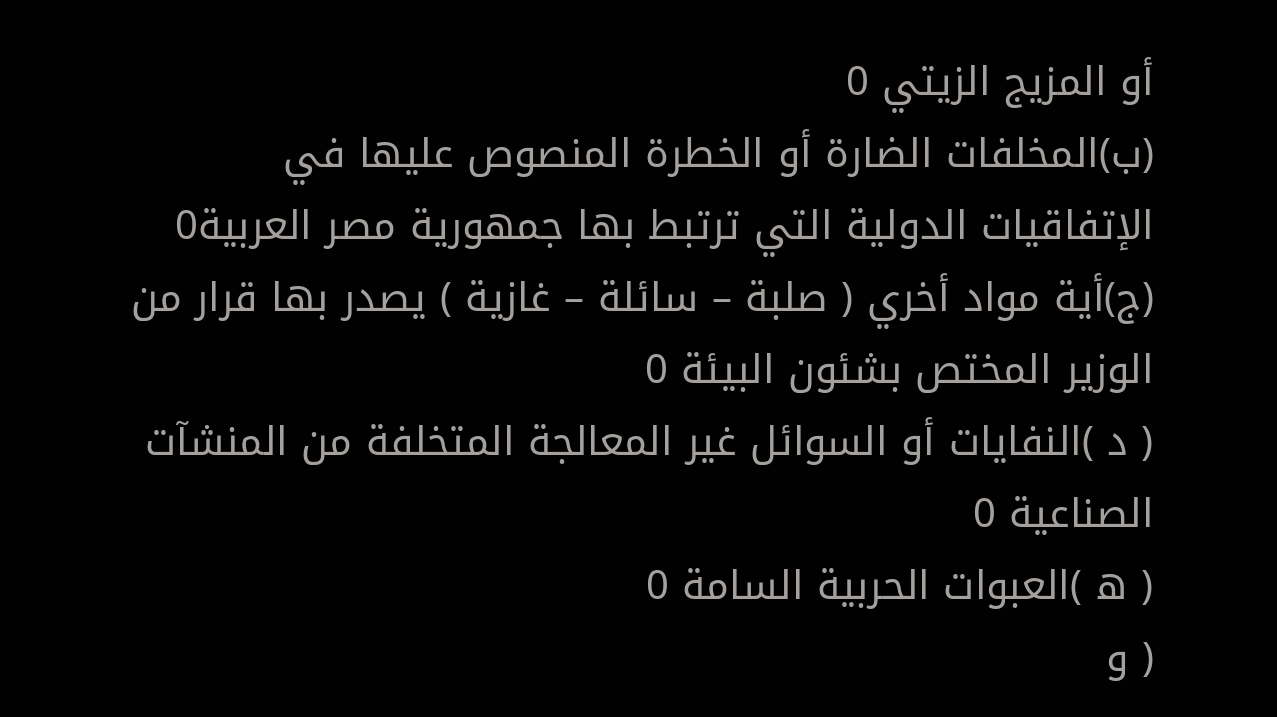أو المزيج الزيتي 0
(ب)المخلفات الضارة أو الخطرة المنصوص عليها في الإتفاقيات الدولية التي ترتبط بها جمهورية مصر العربية0
(ج)أية مواد أخري ( صلبة – سائلة – غازية ) يصدر بها قرار من الوزير المختص بشئون البيئة 0
( د )النفايات أو السوائل غير المعالجة المتخلفة من المنشآت الصناعية 0
( ه )العبوات الحربية السامة 0
( و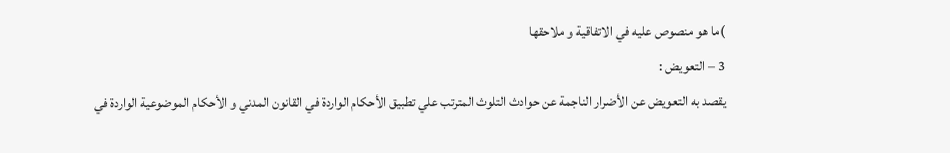)ما هو منصوص عليه في الاتفاقية و ملاحقها
3 – التعويض :
يقصد به التعويض عن الأضرار الناجمة عن حوادث التلوث المترتب علي تطبيق الأحكام الواردة في القانون المدني و الأحكام الموضوعية الواردة في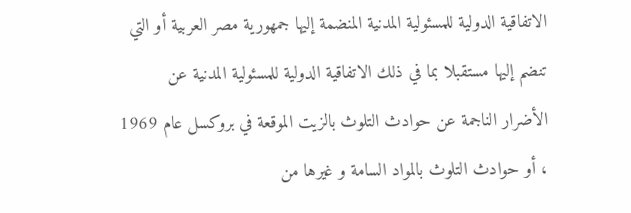الاتفاقية الدولية للمسئولية المدنية المنضمة إليها جمهورية مصر العربية أو التي تنضم إليها مستقبلا بما في ذلك الاتفاقية الدولية للمسئولية المدنية عن الأضرار الناجمة عن حوادث التلوث بالزيت الموقعة في بروكسل عام 1969 ، أو حوادث التلوث بالمواد السامة و غيرها من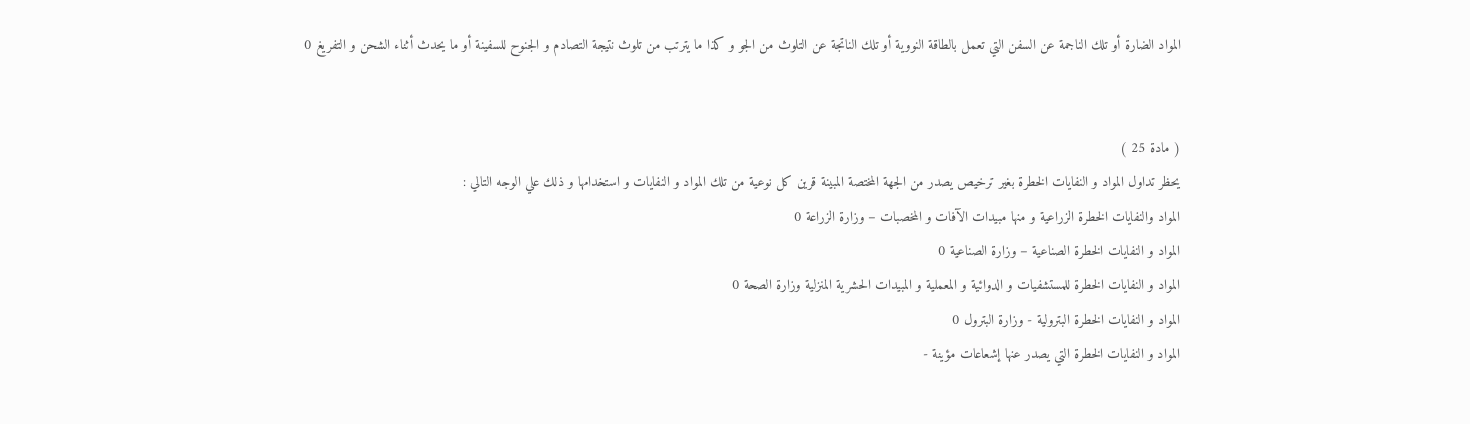المواد الضارة أو تلك الناجمة عن السفن التي تعمل بالطاقة النووية أو تلك الناتجة عن التلوث من الجو و كذا ما يترتب من تلوث نتيجة التصادم و الجنوح للسفينة أو ما يحدث أثناء الشحن و التفريغ 0


( مادة 25 )
يحظر تداول المواد و النفايات الخطرة بغير ترخيص يصدر من الجهة المختصة المبينة قرين كل نوعية من تلك المواد و النفايات و استخدامها و ذلك علي الوجه التالي :
المواد والنفايات الخطرة الزراعية و منها مبيدات الآفات و المخصبات – وزارة الزراعة 0
المواد و النفايات الخطرة الصناعية – وزارة الصناعية 0
المواد و النفايات الخطرة للمستشفيات و الدوائية و المعملية و المبيدات الحشرية المنزلية وزارة الصحة 0
المواد و النفايات الخطرة البترولية - وزارة البترول 0
المواد و النفايات الخطرة التي يصدر عنها إشعاعات مؤينة -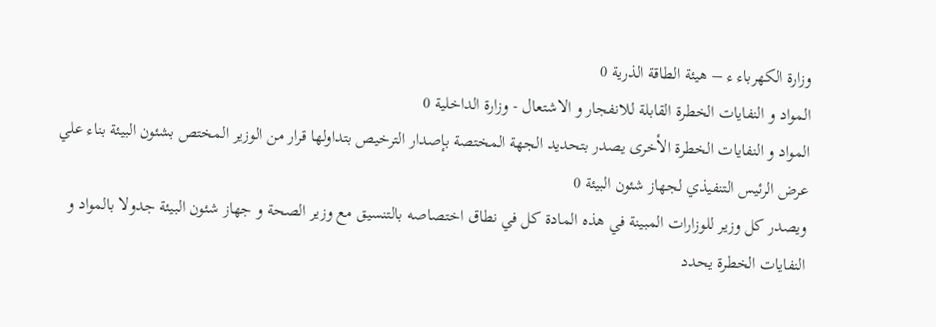وزارة الكهرباء ء – هيئة الطاقة الذرية 0
المواد و النفايات الخطرة القابلة للانفجار و الاشتعال - وزارة الداخلية 0
المواد و النفايات الخطرة الأخرى يصدر بتحديد الجهة المختصة بإصدار الترخيص بتداولها قرار من الوزير المختص بشئون البيئة بناء علي عرض الرئيس التنفيذي لجهاز شئون البيئة 0
ويصدر كل وزير للوزارات المبينة في هذه المادة كل في نطاق اختصاصه بالتنسيق مع وزير الصحة و جهاز شئون البيئة جدولا بالمواد و النفايات الخطرة يحدد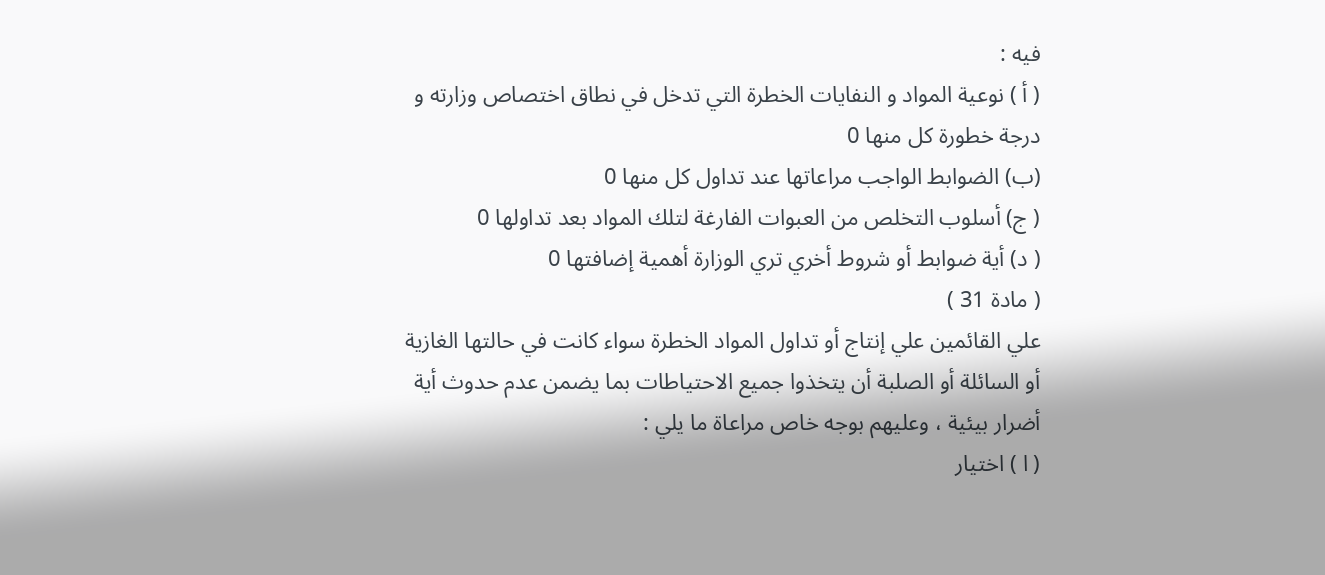فيه :
( أ ) نوعية المواد و النفايات الخطرة التي تدخل في نطاق اختصاص وزارته و درجة خطورة كل منها 0
(ب) الضوابط الواجب مراعاتها عند تداول كل منها 0
( ج) أسلوب التخلص من العبوات الفارغة لتلك المواد بعد تداولها 0
( د) أية ضوابط أو شروط أخري تري الوزارة أهمية إضافتها 0
( مادة 31 )
علي القائمين علي إنتاج أو تداول المواد الخطرة سواء كانت في حالتها الغازية أو السائلة أو الصلبة أن يتخذوا جميع الاحتياطات بما يضمن عدم حدوث أية أضرار بيئية ، وعليهم بوجه خاص مراعاة ما يلي :
( ا ) اختيار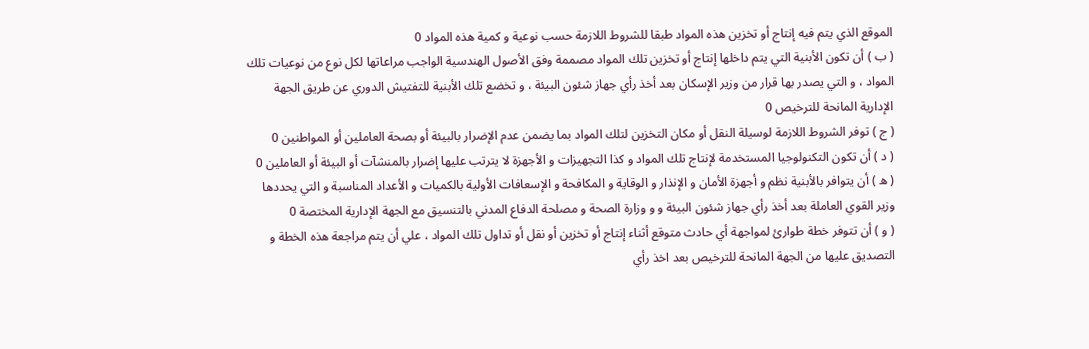الموقع الذي يتم فيه إنتاج أو تخزين هذه المواد طبقا للشروط اللازمة حسب نوعية و كمية هذه المواد 0
( ب ) أن تكون الأبنية التي يتم داخلها إنتاج أو تخزين تلك المواد مصممة وفق الأصول الهندسية الواجب مراعاتها لكل نوع من نوعيات تلك المواد ، و التي يصدر بها قرار من وزير الإسكان بعد أخذ رأي جهاز شئون البيئة ، و تخضع تلك الأبنية للتفتيش الدوري عن طريق الجهة الإدارية المانحة للترخيص 0
( ج ) توفر الشروط اللازمة لوسيلة النقل أو مكان التخزين لتلك المواد بما يضمن عدم الإضرار بالبيئة أو بصحة العاملين أو المواطنين 0
( د ) أن تكون التكنولوجيا المستخدمة لإنتاج تلك المواد و كذا التجهيزات و الأجهزة لا يترتب عليها إضرار بالمنشآت أو البيئة أو العاملين 0
( ه ) أن يتوافر بالأبنية نظم و أجهزة الأمان و الإنذار و الوقاية و المكافحة و الإسعافات الأولية بالكميات و الأعداد المناسبة و التي يحددها وزير القوي العاملة بعد أخذ رأي جهاز شئون البيئة و و وزارة الصحة و مصلحة الدفاع المدني بالتنسيق مع الجهة الإدارية المختصة 0
( و ) أن تتوفر خطة طوارئ لمواجهة أي حادث متوقع أثناء إنتاج أو تخزين أو نقل أو تداول تلك المواد ، علي أن يتم مراجعة هذه الخطة و التصديق عليها من الجهة المانحة للترخيص بعد اخذ رأي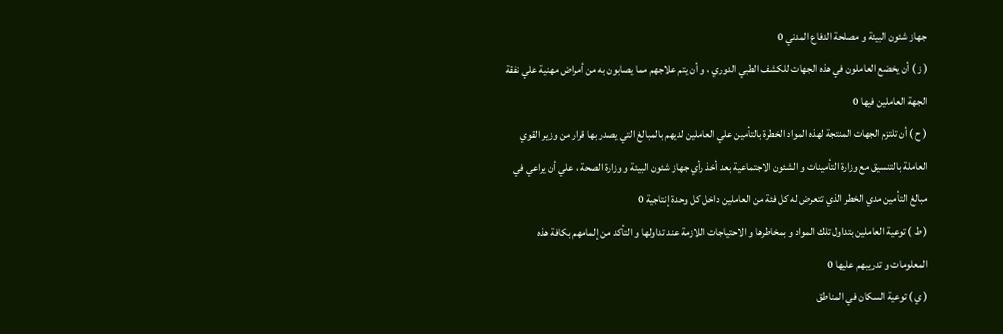جهاز شئون البيئة و مصلحة الدفاع المدني 0
( ز ) أن يخضع العاملون في هذه الجهات للكشف الطبي الدوري ، و أن يتم علاجهم مما يصابون به من أمراض مهنية علي نفقة الجهة العاملين فيها 0
( ح ) أن تلتزم الجهات المنتجة لهذه المواد الخطرة بالتأمين علي العاملين لديهم بالمبالغ التي يصدر بها قرار من وزير القوي العاملة بالتنسيق مع وزارة التأمينات و الشئون الاجتماعية بعد أخذ رأي جهاز شئون البيئة و وزارة الصحة ، علي أن يراعي في مبالغ التأمين مدي الخطر الذي تتعرض له كل فئة من العاملين داخل كل وحدة إنتاجية 0
( ط ) توعية العاملين بتداول تلك المواد و بمخاطرها و الاحتياجات اللازمة عند تداولها و التأكد من إلمامهم بكافة هذه المعلومات و تدريبهم عليها 0
( ي ) توعية السكان في المناطق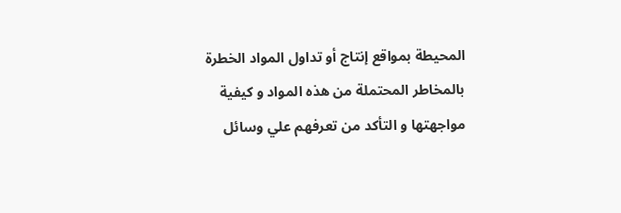المحيطة بمواقع إنتاج أو تداول المواد الخطرة بالمخاطر المحتملة من هذه المواد و كيفية مواجهتها و التأكد من تعرفهم علي وسائل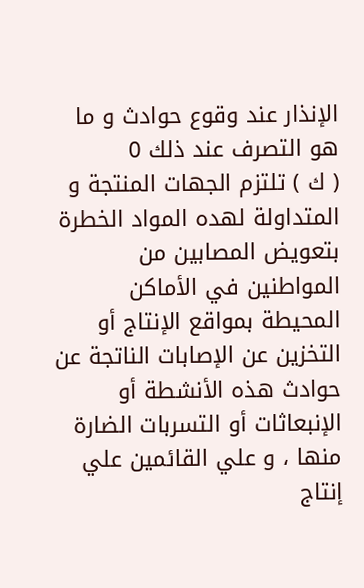الإنذار عند وقوع حوادث و ما هو التصرف عند ذلك 0
( ك ) تلتزم الجهات المنتجة و المتداولة لهده المواد الخطرة بتعويض المصابين من المواطنين في الأماكن المحيطة بمواقع الإنتاج أو التخزين عن الإصابات الناتجة عن حوادث هذه الأنشطة أو الإنبعاثات أو التسربات الضارة منها ، و علي القائمين علي إنتاج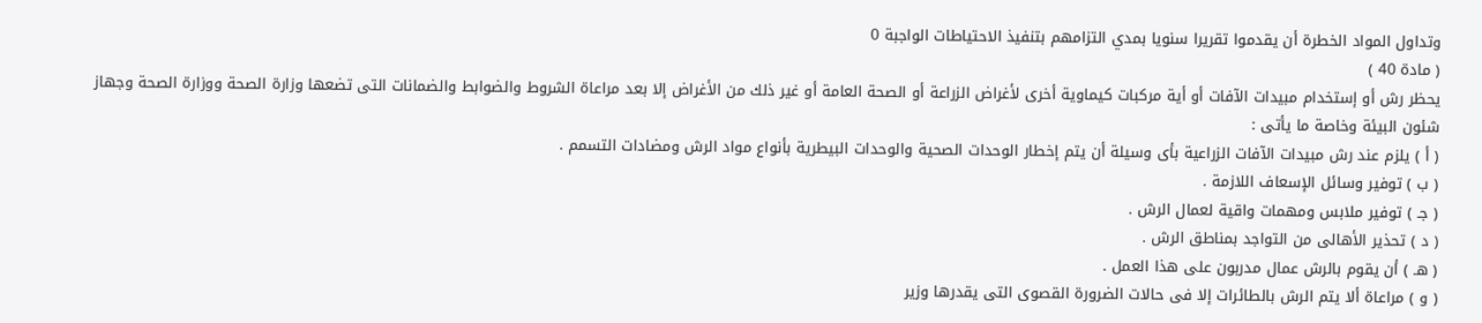وتداول المواد الخطرة أن يقدموا تقريرا سنويا بمدي التزامهم بتنفيذ الاحتياطات الواجبة 0
( مادة 40 )
يحظر رش أو إستخدام مبيدات الآفات أو أية مركبات كيماوية أخرى لأغراض الزراعة أو الصحة العامة أو غير ذلك من الأغراض إلا بعد مراعاة الشروط والضوابط والضمانات التى تضعها وزارة الصحة ووزارة الصحة وجهاز شئون البيئة وخاصة ما يأتى :
( أ ) يلزم عند رش مبيدات الآفات الزراعية بأى وسيلة أن يتم إخطار الوحدات الصحية والوحدات البيطرية بأنواع مواد الرش ومضادات التسمم .
( ب ) توفير وسائل الإسعاف اللازمة .
( جـ ) توفير ملابس ومهمات واقية لعمال الرش .
( د ) تحذير الأهالى من التواجد بمناطق الرش .
( هـ ) أن يقوم بالرش عمال مدربون على هذا العمل .
( و ) مراعاة ألا يتم الرش بالطائرات إلا فى حالات الضرورة القصوى التى يقدرها وزير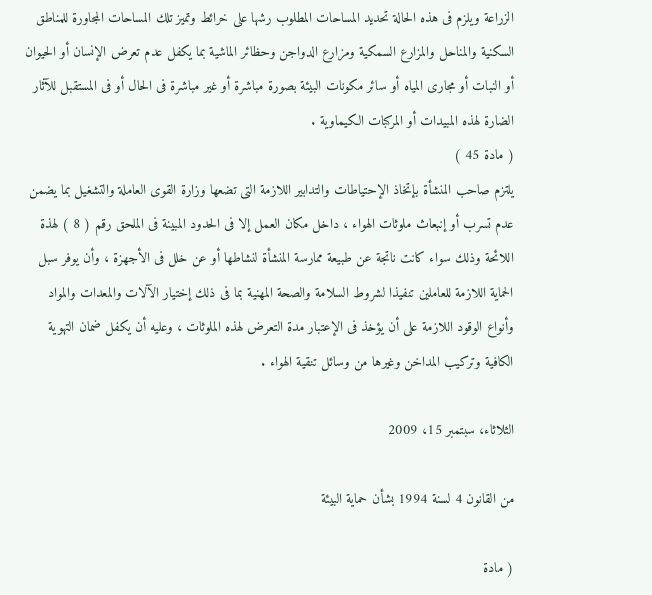الزراعة ويلزم فى هذه الحالة تحديد المساحات المطلوب رشها على خرائط وتميز تلك المساحات المجاورة للمناطق السكنية والمناحل والمزارع السمكية ومزارع الدواجن وحظائر الماشية بما يكفل عدم تعرض الإنسان أو الحيوان أو النبات أو مجارى المياه أو سائر مكونات البيئة بصورة مباشرة أو غير مباشرة فى الحال أو فى المستقبل للآثار الضارة لهذه المبيدات أو المركبات الكيماوية .
( مادة 45 )
يلتزم صاحب المنشأة بإتخاذ الإحتياطات والتدابير اللازمة التى تضعها وزارة القوى العاملة والتشغيل بما يضمن عدم تسرب أو إنبعاث ملوثات الهواء ، داخل مكان العمل إلا فى الحدود المبينة فى الملحق رقم ( 8 ) لهذة اللائحة وذلك سواء كانت ناتجة عن طبيعة ممارسة المنشأة لنشاطها أو عن خلل فى الأجهزة ، وأن يوفر سبل الحماية اللازمة للعاملين تنفيذا لشروط السلامة والصحة المهنية بما فى ذلك إختيار الآلات والمعدات والمواد وأنواع الوقود اللازمة على أن يؤخذ فى الإعتبار مدة التعرض لهذه الملوثات ، وعليه أن يكفل ضمان التهوية الكافية وتركيب المداخن وغيرها من وسائل تنقية الهواء .

الثلاثاء، سبتمبر 15، 2009

من القانون 4 لسنة 1994 بشأن حماية البيئة

( مادة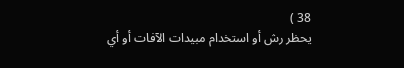38 )
يحظر رش أو استخدام مبيدات الآفات أو أي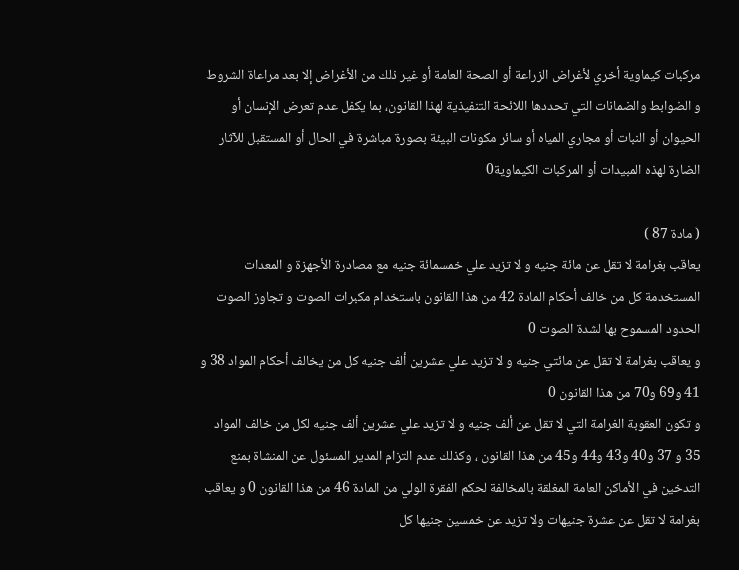مركبات كيماوية أخري لأغراض الزراعة أو الصحة العامة أو غير ذلك من الأغراض إلا بعد مراعاة الشروط و الضوابط والضمانات التي تحددها اللائحة التنفيذية لهذا القانون، بما يكفل عدم تعرض الإنسان أو الحيوان أو النبات أو مجاري المياه أو سائر مكونات البيئة بصورة مباشرة في الحال أو المستقبل للآثار الضارة لهذه المبيدات أو المركبات الكيماوية0

( مادة 87 )
يعاقب بغرامة لا تقل عن مائة جنيه و لا تزيد علي خمسمائة جنيه مع مصادرة الأجهزة و المعدات المستخدمة كل من خالف أحكام المادة 42 من هذا القانون باستخدام مكبرات الصوت و تجاوز الصوت الحدود المسموح بها لشدة الصوت 0
و يعاقب بغرامة لا تقل عن مائتي جنيه و لا تزيد علي عشرين ألف جنيه كل من يخالف أحكام المواد 38 و 41 و69 و70 من هذا القانون 0
و تكون العقوبة الغرامة التي لا تقل عن ألف جنيه و لا تزيد علي عشرين ألف جنيه لكل من خالف المواد 35 و 37 و40 و43 و44 و45 من هذا القانون ، وكذلك عدم التزام المدير المسئول عن المنشاة بمنع التدخين في الأماكن العامة المغلقة بالمخالفة لحكم الفقرة الولي من المادة 46 من هذا القانون 0 و يعاقب بغرامة لا تقل عن عشرة جنيهات ولا تزيد عن خمسين جنيها كل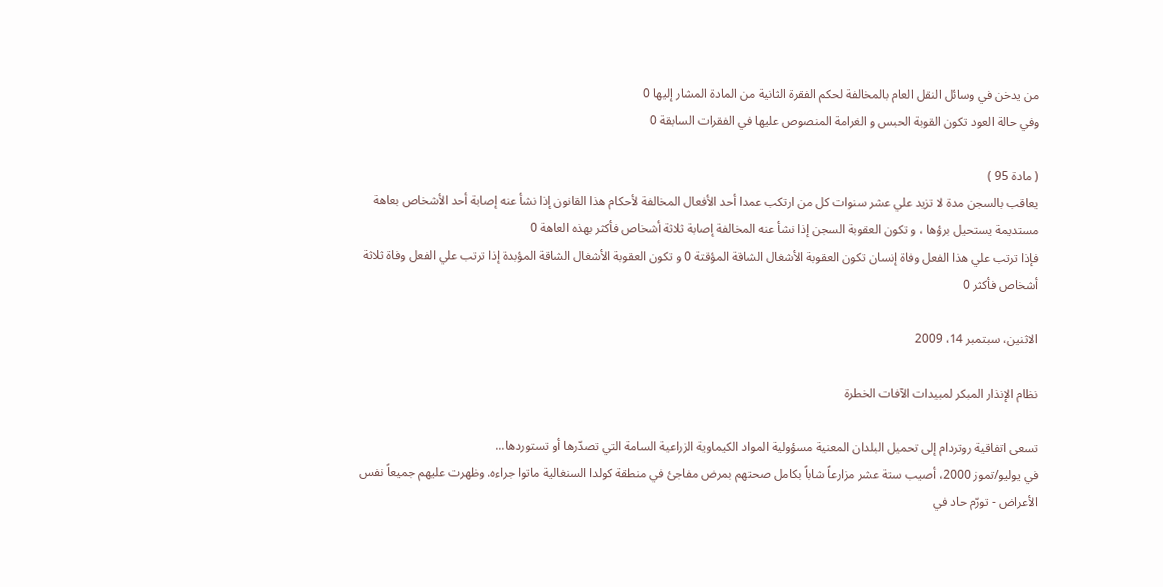من يدخن في وسائل النقل العام بالمخالفة لحكم الفقرة الثانية من المادة المشار إليها 0
وفي حالة العود تكون القوبة الحبس و الغرامة المنصوص عليها في الفقرات السابقة 0

( مادة 95 )
يعاقب بالسجن مدة لا تزيد علي عشر سنوات كل من ارتكب عمدا أحد الأفعال المخالفة لأحكام هذا القانون إذا نشأ عنه إصابة أحد الأشخاص بعاهة مستديمة يستحيل برؤها ، و تكون العقوبة السجن إذا نشأ عنه المخالفة إصابة ثلاثة أشخاص فأكثر بهذه العاهة 0
فإذا ترتب علي هذا الفعل وفاة إنسان تكون العقوبة الأشغال الشاقة المؤقتة 0 و تكون العقوبة الأشغال الشاقة المؤبدة إذا ترتب علي الفعل وفاة ثلاثة أشخاص فأكثر 0

الاثنين، سبتمبر 14، 2009

نظام الإنذار المبكر لمبيدات الآفات الخطرة

تسعى اتفاقية روتردام إلى تحميل البلدان المعنية مسؤولية المواد الكيماوية الزراعية السامة التي تصدّرها أو تستوردها...
في يوليو/تموز 2000، أصيب ستة عشر مزارعاً شاباً بكامل صحتهم بمرض مفاجئ في منطقة كولدا السنغالية ماتوا جراءه. وظهرت عليهم جميعاً نفس الأعراض - تورّم حاد في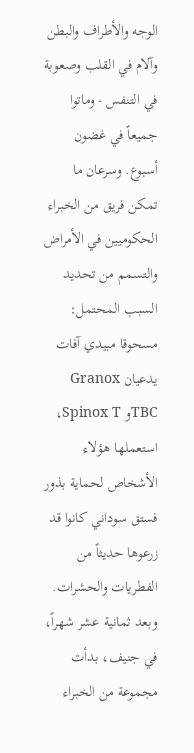الوجه والأطراف والبطن وآلام في القلب وصعوبة في التنفس - وماتوا جميعاً في غضون أسبوع. وسرعان ما تمكن فريق من الخبراء الحكوميين في الأمراض والتسمم من تحديد السبب المحتمل: مسحوقا مبيدي آفات يدعيان Granox TBCو Spinox T، استعملها هؤلاء الأشخاص لحماية بذور فستق سوداني كانوا قد زرعوها حديثاً من الفطريات والحشرات.
وبعد ثمانية عشر شهراً، في جنيف، بدأت مجموعة من الخبراء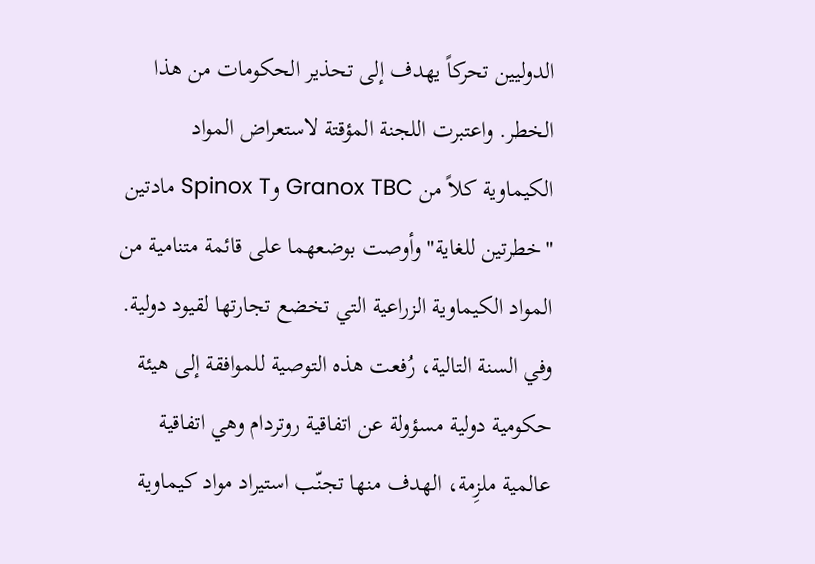الدوليين تحركاً يهدف إلى تحذير الحكومات من هذا الخطر. واعتبرت اللجنة المؤقتة لاستعراض المواد الكيماوية كلاً من Granox TBC وSpinox T مادتين "خطرتين للغاية" وأوصت بوضعهما على قائمة متنامية من المواد الكيماوية الزراعية التي تخضع تجارتها لقيود دولية. وفي السنة التالية، رُفعت هذه التوصية للموافقة إلى هيئة حكومية دولية مسؤولة عن اتفاقية روتردام وهي اتفاقية عالمية ملزِمة، الهدف منها تجنّب استيراد مواد كيماوية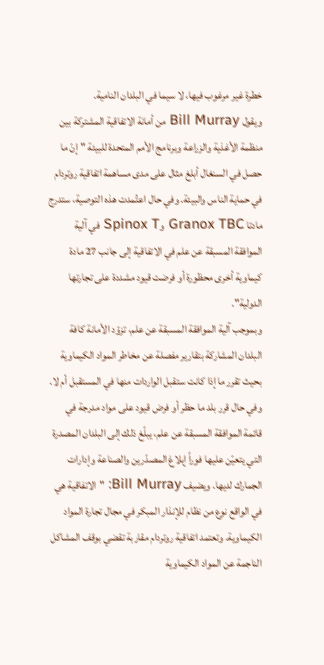خطرة غير مرغوب فيها، لا سيما في البلدان النامية.
ويقول Bill Murray من أمانة الاتفاقية المشتركة بين منظمة الأغذية والزراعة وبرنامج الأمم المتحدة للبيئة "إنّ ما حصل في السنغال أبلغ مثال على مدى مساهمة اتفاقية روتردام في حماية الناس والبيئة. وفي حال اعتُمدت هذه التوصية، ستدرج مادتا Granox TBC وSpinox T في آلية الموافقة المسبقة عن علم في الاتفاقية إلى جانب 27 مادة كيماوية أخرى محظورة أو فرضت قيود مشددة على تجارتها الدولية".
وبموجب آلية الموافقة المسبقة عن علم، تزوّد الأمانة كافة البلدان المشاركة بتقارير مفصلة عن مخاطر المواد الكيماوية بحيث تقرر ما إذا كانت ستقبل الواردات منها في المستقبل أم لا. وفي حال قرر بلد ما حظر أو فرض قيود على مواد مدرجة في قائمة الموافقة المسبقة عن علم، يبلّغ ذلك إلى البلدان المصدرة التي يتعيّن عليها فوراً إبلاغ المصدّرين والصناعة وإدارات الجمارك لديها. ويضيف Bill Murray: "الاتفاقية هي في الواقع نوع من نظام للإنذار المبكر في مجال تجارة المواد الكيماوية. وتعتمد اتفاقية روتردام مقاربة تقضي بوقف المشاكل الناجمة عن المواد الكيماوية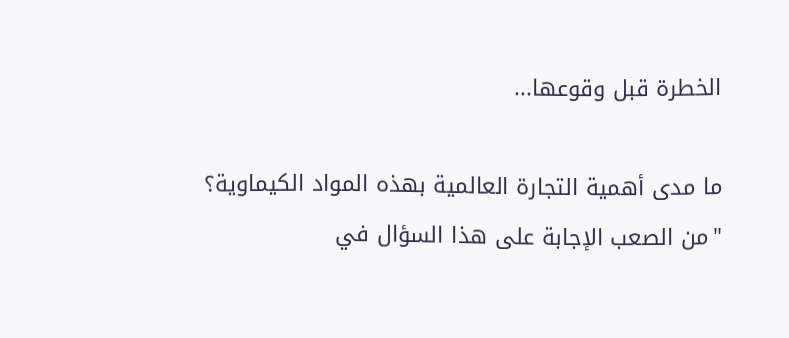الخطرة قبل وقوعها...

ما مدى أهمية التجارة العالمية بهذه المواد الكيماوية؟
"من الصعب الإجابة على هذا السؤال في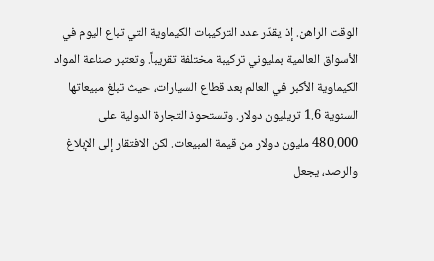الوقت الراهن. إذ يقدّر عدد التركيبات الكيماوية التي تباع اليوم في الأسواق العالمية بمليوني تركيبة مختلفة تقريباً. وتعتبر صناعة المواد الكيماوية الأكبر في العالم بعد قطاع السيارات، حيث تبلغ مبيعاتها السنوية 1.6 تريليون دولار. وتستحوذ التجارة الدولية على 480.000 مليون دولار من قيمة المبيعات. لكن الافتقار إلى الإبلاغ والرصد، يجعل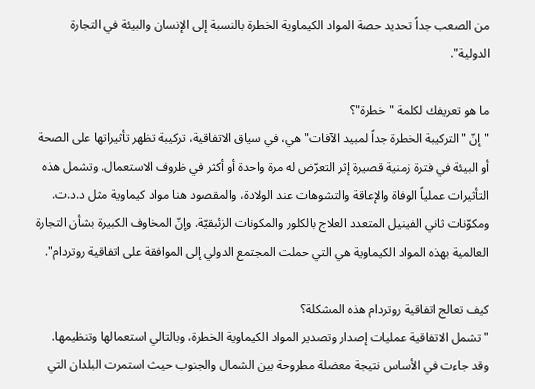من الصعب جداً تحديد حصة المواد الكيماوية الخطرة بالنسبة إلى الإنسان والبيئة في التجارة الدولية".

ما هو تعريفك لكلمة "خطرة"؟
"إنّ "التركيبة الخطرة جداً لمبيد الآفات" هي، في سياق الاتفاقية، تركيبة تظهر تأثيراتها على الصحة أو البيئة في فترة زمنية قصيرة إثر التعرّض له مرة واحدة أو أكثر في ظروف الاستعمال. وتشمل هذه التأثيرات عملياً الوفاة والإعاقة والتشوهات عند الولادة، والمقصود هنا مواد كيماوية مثل د.د.ت. ومكوّنات ثاني الفينيل المتعدد العلاج بالكلور والمكونات الزئبقيّة. وإنّ المخاوف الكبيرة بشأن التجارة العالمية بهذه المواد الكيماوية هي التي حملت المجتمع الدولي إلى الموافقة على اتفاقية روتردام".

كيف تعالج اتفاقية روتردام هذه المشكلة؟
"تشمل الاتفاقية عمليات إصدار وتصدير المواد الكيماوية الخطرة، وبالتالي استعمالها وتنظيمها. وقد جاءت في الأساس نتيجة معضلة مطروحة بين الشمال والجنوب حيث استمرت البلدان التي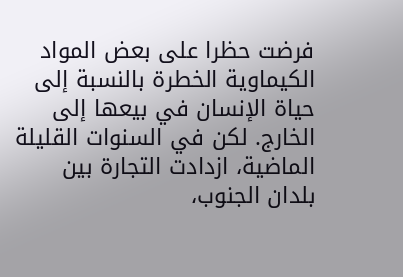فرضت حظرا على بعض المواد الكيماوية الخطرة بالنسبة إلى حياة الإنسان في بيعها إلى الخارج. لكن في السنوات القليلة الماضية، ازدادت التجارة بين بلدان الجنوب،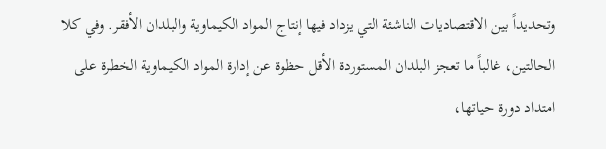وتحديداً بين الاقتصاديات الناشئة التي يزداد فيها إنتاج المواد الكيماوية والبلدان الأفقر. وفي كلا الحالتين، غالباً ما تعجز البلدان المستوردة الأقل حظوة عن إدارة المواد الكيماوية الخطرة على امتداد دورة حياتها،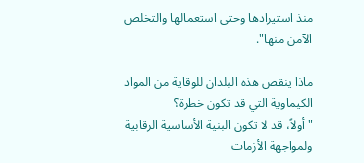منذ استيرادها وحتى استعمالها والتخلص الآمن منها".

ماذا ينقص هذه البلدان للوقاية من المواد الكيماوية التي قد تكون خطرة؟
"أولاً، قد لا تكون البنية الأساسية الرقابية ولمواجهة الأزمات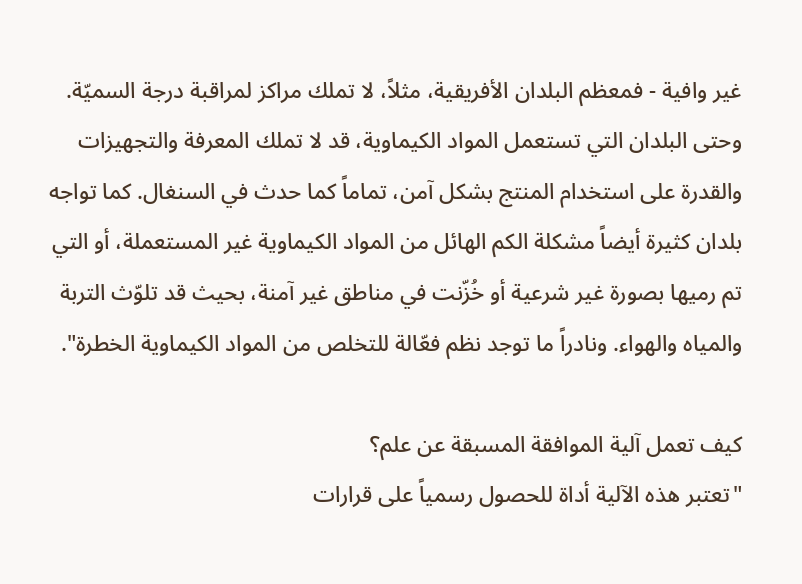غير وافية - فمعظم البلدان الأفريقية، مثلاً، لا تملك مراكز لمراقبة درجة السميّة. وحتى البلدان التي تستعمل المواد الكيماوية، قد لا تملك المعرفة والتجهيزات والقدرة على استخدام المنتج بشكل آمن، تماماً كما حدث في السنغال. كما تواجه بلدان كثيرة أيضاً مشكلة الكم الهائل من المواد الكيماوية غير المستعملة، أو التي تم رميها بصورة غير شرعية أو خُزّنت في مناطق غير آمنة، بحيث قد تلوّث التربة والمياه والهواء. ونادراً ما توجد نظم فعّالة للتخلص من المواد الكيماوية الخطرة".

كيف تعمل آلية الموافقة المسبقة عن علم؟
"تعتبر هذه الآلية أداة للحصول رسمياً على قرارات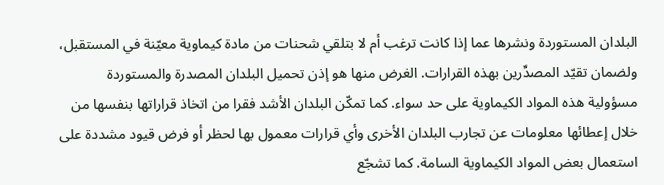البلدان المستوردة ونشرها عما إذا كانت ترغب أم لا بتلقي شحنات من مادة كيماوية معيّنة في المستقبل، ولضمان تقيّد المصدِّرين بهذه القرارات. الغرض منها هو إذن تحميل البلدان المصدرة والمستوردة مسؤولية هذه المواد الكيماوية على حد سواء. كما تمكّن البلدان الأشد فقرا من اتخاذ قراراتها بنفسها من خلال إعطائها معلومات عن تجارب البلدان الأخرى وأي قرارات معمول بها لحظر أو فرض قيود مشددة على استعمال بعض المواد الكيماوية السامة. كما تشجّع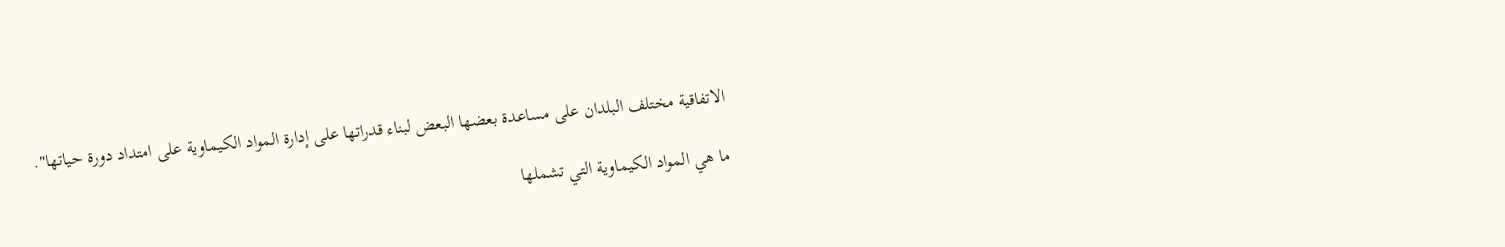الاتفاقية مختلف البلدان على مساعدة بعضها البعض لبناء قدراتها على إدارة المواد الكيماوية على امتداد دورة حياتها".

ما هي المواد الكيماوية التي تشملها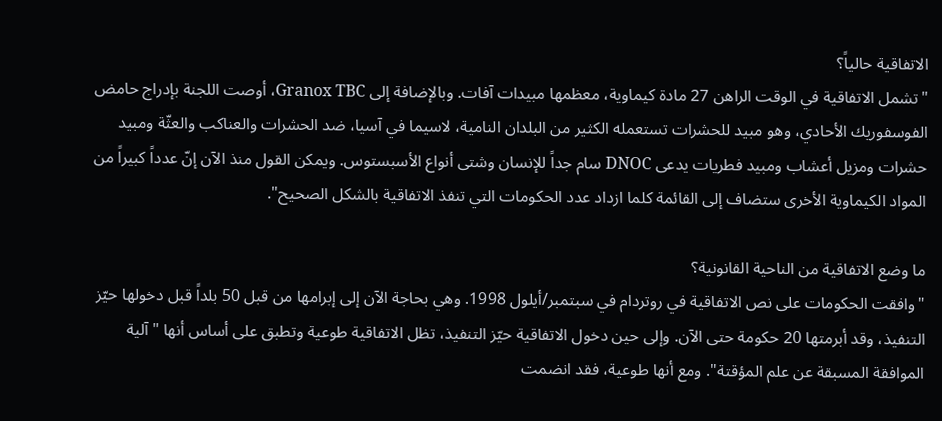الاتفاقية حالياً؟
"تشمل الاتفاقية في الوقت الراهن 27 مادة كيماوية، معظمها مبيدات آفات. وبالإضافة إلى Granox TBC، أوصت اللجنة بإدراج حامض الفوسفوريك الأحادي، وهو مبيد للحشرات تستعمله الكثير من البلدان النامية، لاسيما في آسيا، ضد الحشرات والعناكب والعثّة ومبيد حشرات ومزيل أعشاب ومبيد فطريات يدعى DNOC سام جداً للإنسان وشتى أنواع الأسبستوس. ويمكن القول منذ الآن إنّ عدداً كبيراً من المواد الكيماوية الأخرى ستضاف إلى القائمة كلما ازداد عدد الحكومات التي تنفذ الاتفاقية بالشكل الصحيح".

ما وضع الاتفاقية من الناحية القانونية؟
"وافقت الحكومات على نص الاتفاقية في روتردام في سبتمبر/أيلول 1998. وهي بحاجة الآن إلى إبرامها من قبل 50 بلداً قبل دخولها حيّز التنفيذ، وقد أبرمتها 20 حكومة حتى الآن. وإلى حين دخول الاتفاقية حيّز التنفيذ، تظل الاتفاقية طوعية وتطبق على أساس أنها "آلية الموافقة المسبقة عن علم المؤقتة". ومع أنها طوعية، فقد انضمت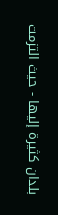بلدان كثيرة إليها - حيث التزمت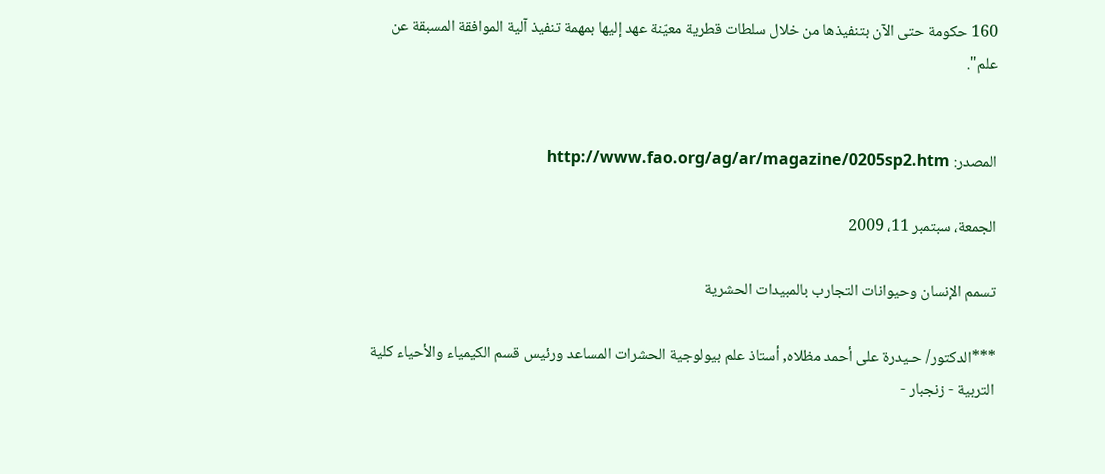160 حكومة حتى الآن بتنفيذها من خلال سلطات قطرية معيّنة عهد إليها بمهمة تنفيذ آلية الموافقة المسبقة عن علم".


المصدر: http://www.fao.org/ag/ar/magazine/0205sp2.htm

الجمعة، سبتمبر 11، 2009

تسمم الإنسان وحيوانات التجارب بالمبيدات الحشرية

***الدكتور/ حـيدرة على أحمد مظلاه, أستاذ علم بيولوجية الحشرات المساعد ورئيس قسم الكيمياء والأحياء كلية التربية - زنجبار -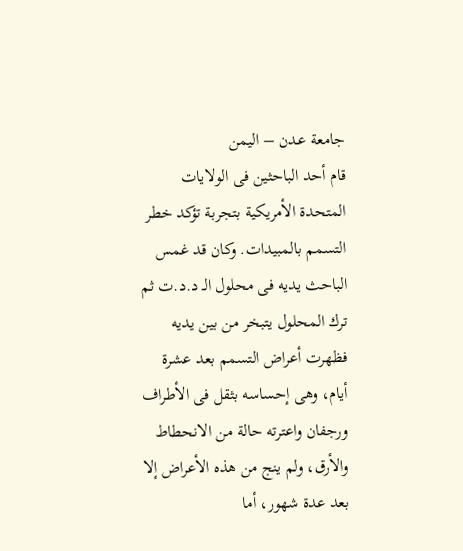جامعة عـدن – اليمن
قام أحد الباحثين فى الولايات المتحدة الأمريكية بتجربة تؤكد خطر التسمم بالمبيدات. وكان قد غمس الباحث يديه فى محلول الـ د.د.ت ثم ترك المحلول يتبخر من بين يديه فظهرت أعراض التسمم بعد عشرة أيام، وهى إحساسه بثقل فى الأطراف ورجفان واعترته حالة من الانحطاط والأرق، ولم ينج من هذه الأعراض إلا بعد عدة شهور، أما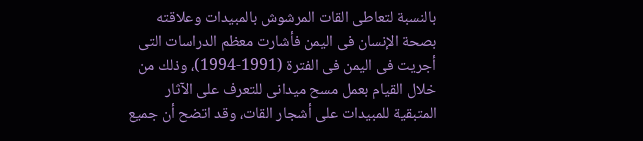بالنسبة لتعاطى القات المرشوش بالمبيدات وعلاقته بصحة الإنسان فى اليمن فأشارت معظم الدراسات التى أجريت فى اليمن فى الفترة (1991-1994)، وذلك من خلال القيام بعمل مسح ميدانى للتعرف على الآثار المتبقية للمبيدات على أشجار القات، وقد اتضح أن جميع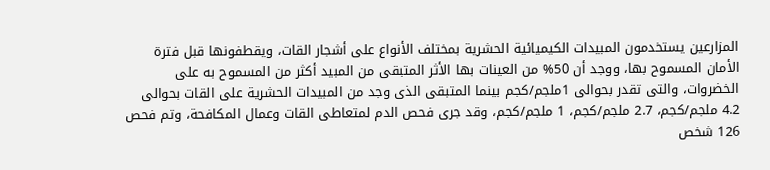المزارعين يستخدمون المبيدات الكيميائية الحشرية بمختلف الأنواع على أشجار القات، ويقطفونها قبل فترة الأمان المسموح بها، ووجد أن 50% من العينات بها الأثر المتبقى من المبيد أكثر من المسموح به على الخضروات، والتى تقدر بحوالى 1ملجم/كجم بينما المتبقى الذى وجد من المبيدات الحشرية على القات بحوالى 4.2 ملجم/كجم، 2.7 ملجم/كجم، 1 ملجم/كجم، وقد جرى فحص الدم لمتعاطى القات وعمال المكافحة، وتم فحص 126 شخص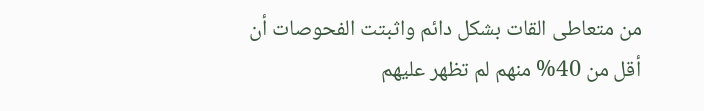من متعاطى القات بشكل دائم واثبتت الفحوصات أن أقل من 40% منهم لم تظهر عليهم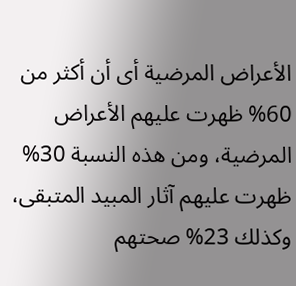الأعراض المرضية أى أن أكثر من 60% ظهرت عليهم الأعراض المرضية، ومن هذه النسبة 30% ظهرت عليهم آثار المبيد المتبقى، وكذلك 23% صحتهم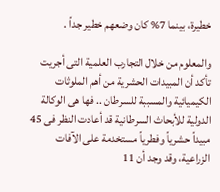خطيرة، بينما 7% كان وضعهم خطير جداً .

والمعلوم من خلال التجارب العلمية التى أجريت تأكد أن المبيدات الحشرية من أهم الملوثات الكيميائية والمسببة للسرطان .. فها هى الوكالة الدولية للأبحاث السرطانية قد أعادت النظر فى 45 مبيداً حشرياً وفطرياً مستخدمة على الآفات الزراعية، وقد وجد أن 11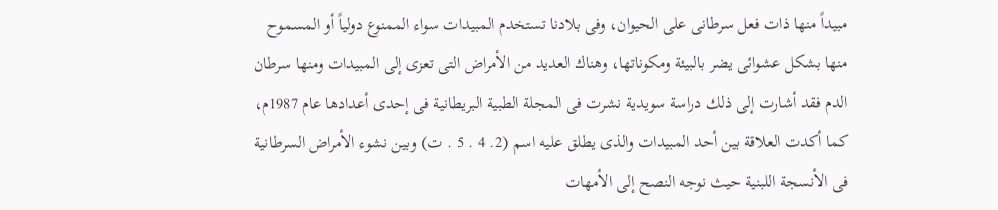مبيداً منها ذات فعل سرطانى على الحيوان، وفى بلادنا تستخدم المبيدات سواء الممنوع دولياً أو المسموح منها بشكل عشوائى يضر بالبيئة ومكوناتها، وهناك العديد من الأمراض التى تعزى إلى المبيدات ومنها سرطان الدم فقد أشارت إلى ذلك دراسة سويدية نشرت فى المجلة الطبية البريطانية فى إحدى أعدادها عام 1987م، كما أكدت العلاقة بين أحد المبيدات والذى يطلق عليه اسم (2. 4 . 5 . ت) وبين نشوء الأمراض السرطانية فى الأنسجة اللبنية حيث نوجه النصح إلى الأمهات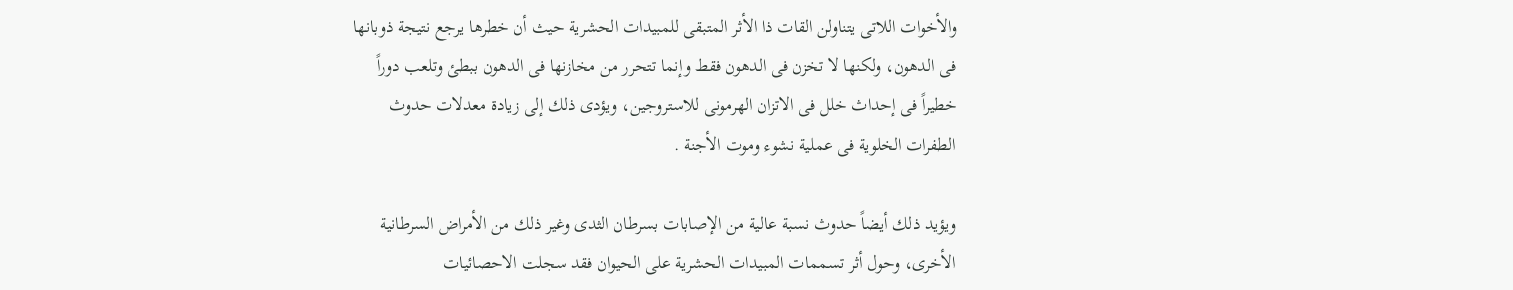والأخوات اللاتى يتناولن القات ذا الأثر المتبقى للمبيدات الحشرية حيث أن خطرها يرجع نتيجة ذوبانها فى الدهون، ولكنها لا تخزن فى الدهون فقط وإنما تتحرر من مخازنها فى الدهون ببطئ وتلعب دوراً خطيراً فى إحداث خلل فى الاتزان الهرمونى للاستروجين، ويؤدى ذلك إلى زيادة معدلات حدوث الطفرات الخلوية فى عملية نشوء وموت الأجنة .

ويؤيد ذلك أيضاً حدوث نسبة عالية من الإصابات بسرطان الثدى وغير ذلك من الأمراض السرطانية الأخرى، وحول أثر تسممات المبيدات الحشرية على الحيوان فقد سجلت الاحصائيات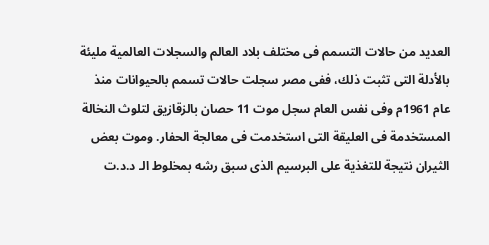العديد من حالات التسمم فى مختلف بلاد العالم والسجلات العالمية مليئة بالأدلة التى تثبت ذلك، ففى مصر سجلت حالات تسمم بالحيوانات منذ عام 1961م وفى نفس العام سجل موت 11 حصان بالزقازيق لتلوث النخالة المستخدمة فى العليقة التى استخدمت فى معالجة الحفار. وموت بعض الثيران نتيجة للتغذية على البرسيم الذى سبق رشه بمخلوط الـ د.د.ت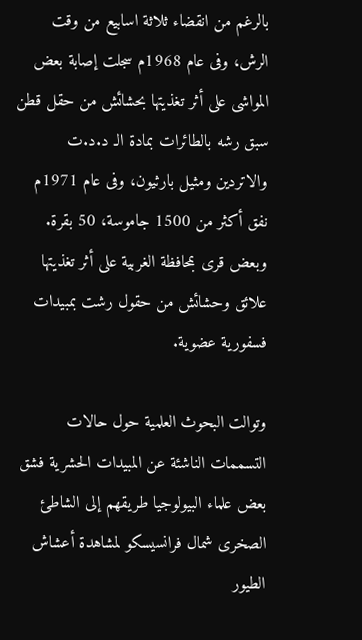بالرغم من انقضاء ثلاثة اسابيع من وقت الرش، وفى عام 1968م سجلت إصابة بعض المواشى على أثر تغذيتها بحشائش من حقل قطن سبق رشه بالطائرات بمادة الـ د.د.ت والاتردين ومثيل بارثيون، وفى عام 1971م نفق أكثر من 1500 جاموسة، 50 بقرة. وبعض قرى بمحافظة الغربية على أثر تغذيتها علائق وحشائش من حقول رشت بمبيدات فسفورية عضوية.

وتوالت البحوث العلمية حول حالات التسممات الناشئة عن المبيدات الحشرية فشق بعض علماء البيولوجيا طريقهم إلى الشاطئ الصخرى شمال فرانسيسكو لمشاهدة أعشاش الطيور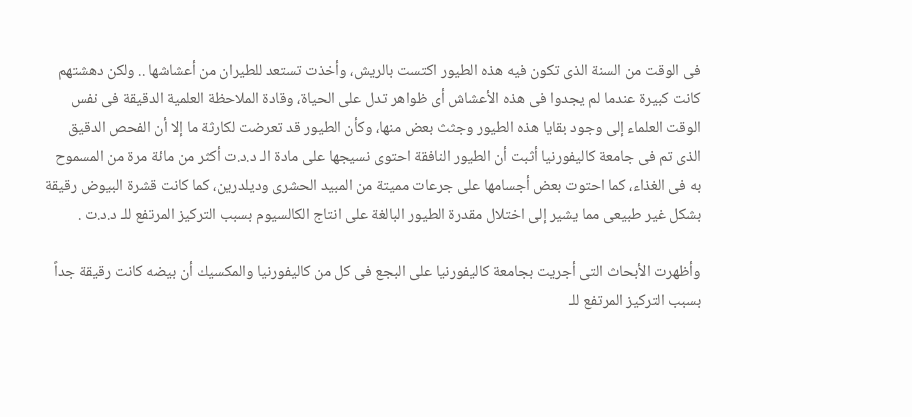فى الوقت من السنة الذى تكون فيه هذه الطيور اكتست بالريش، وأخذت تستعد للطيران من أعشاشها .. ولكن دهشتهم كانت كبيرة عندما لم يجدوا فى هذه الأعشاش أى ظواهر تدل على الحياة، وقادة الملاحظة العلمية الدقيقة فى نفس الوقت العلماء إلى وجود بقايا هذه الطيور وجثث بعض منها، وكأن الطيور قد تعرضت لكارثة ما إلا أن الفحص الدقيق الذى تم فى جامعة كاليفورنيا أثبت أن الطيور النافقة احتوى نسيجها على مادة الـ د.د.ت أكثر من مائة مرة من المسموح به فى الغذاء، كما احتوت بعض أجسامها على جرعات مميتة من المبيد الحشرى وديلدرين، كما كانت قشرة البيوض رقيقة بشكل غير طبيعى مما يشير إلى اختلال مقدرة الطيور البالغة على انتاج الكالسيوم بسبب التركيز المرتفع للـ د.د.ت .

وأظهرت الأبحاث التى أجريت بجامعة كاليفورنيا على البجع فى كل من كاليفورنيا والمكسيك أن بيضه كانت رقيقة جداً بسبب التركيز المرتفع للـ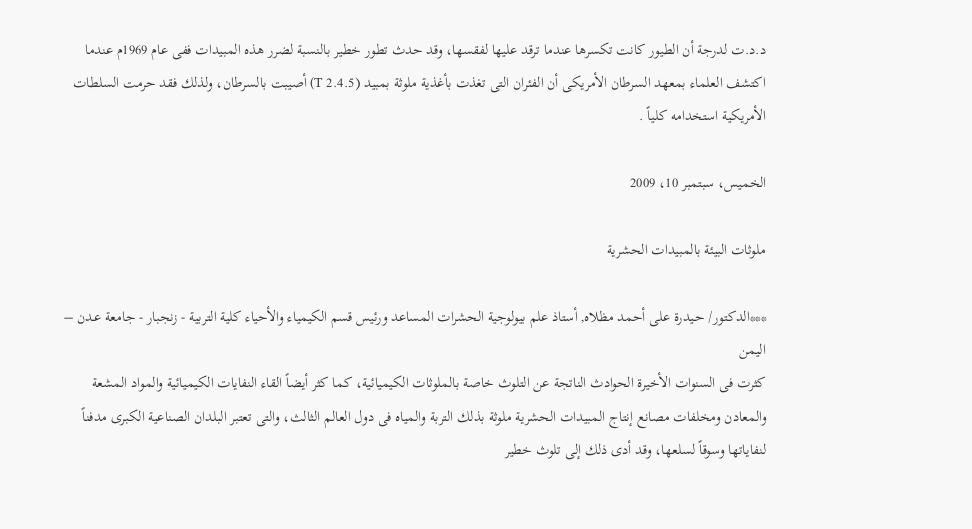د.د.ت لدرجة أن الطيور كانت تكسرها عندما ترقد عليها لفقسها، وقد حدث تطور خطير بالنسبة لضرر هذه المبيدات ففى عام 1969م عندما اكتشف العلماء بمعهد السرطان الأمريكى أن الفئران التى تغذت بأغذية ملوثة بمبيد (2.4.5 T) أصيبت بالسرطان، ولذلك فقد حرمت السلطات الأمريكية استخدامه كلياً .

الخميس، سبتمبر 10، 2009

ملوثات البيئة بالمبيدات الحشرية

***الدكتور/ حـيدرة على أحمد مظلاه, أستاذ علم بيولوجية الحشرات المساعد ورئيس قسم الكيمياء والأحياء كلية التربية - زنجبار - جامعة عـدن – اليمن
كثرت فى السنوات الأخيرة الحوادث الناتجة عن التلوث خاصة بالملوثات الكيميائية، كما كثر أيضاً القاء النفايات الكيميائية والمواد المشعة والمعادن ومخلفات مصانع إنتاج المبيدات الحشرية ملوثة بذلك التربة والمياه فى دول العالم الثالث، والتى تعتبر البلدان الصناعية الكبرى مدفناً لنفاياتها وسوقاً لسلعها، وقد أدى ذلك إلى تلوث خطير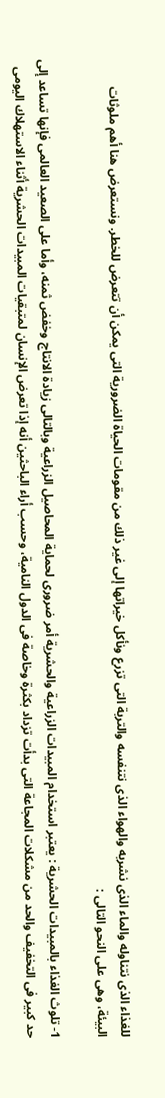للغذاء الذى نتناوله والماء الذى نشربه والهواء الذى نتنفسه والتربة التى تزرع ونأكل خيراتها إلى غير ذلك من مقومات الحياة الضرورية التى يمكن أن تتعرض للخطر. ونستعرض هنا أهم ملوثات البيئة، وهى على النحو التالى :

1- تلوث الغذاء بالمبيدات الحشرية : يعتبر استخدام المبيدات الزراعية والحشرية أمر ضرورى لحماية المحاصيل الزراعية وبالتالى زيادة الانتاج وخفض ثمنه، وأما على الصعيد العالمى فإنها تساعد إلى حد كبير فى التخفيف والحد من مشكلات المجاعة التى بدأت تزداد بكثرة وخاصة فى الدول النامية، وحسب أراء الباحثين أنه إذا تعرض الإنسان لمتبقيات المبيدات الحشرية أثناء الاستهلاك اليومى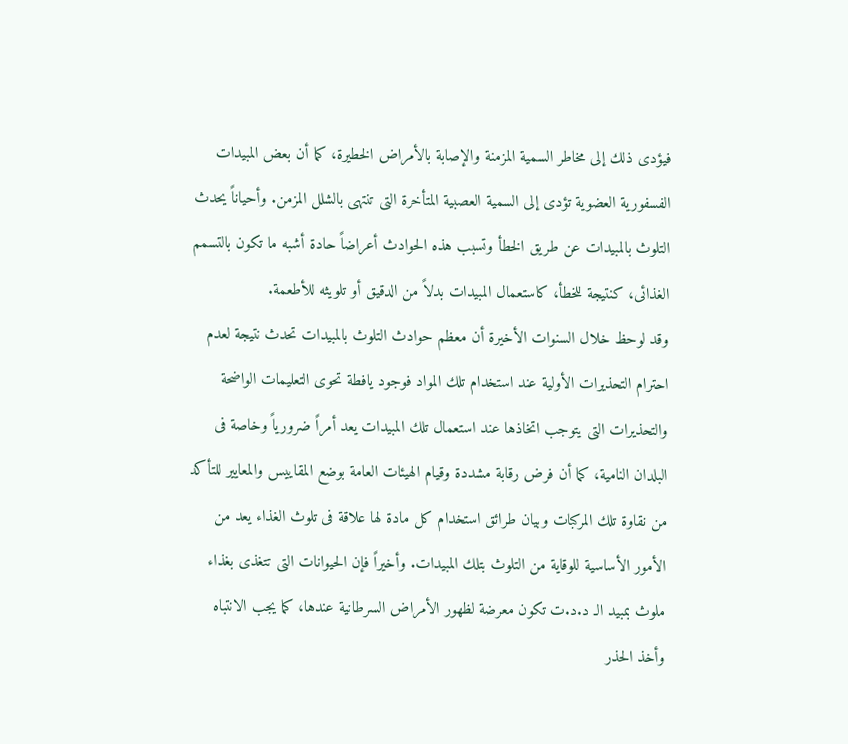فيؤدى ذلك إلى مخاطر السمية المزمنة والإصابة بالأمراض الخطيرة، كما أن بعض المبيدات الفسفورية العضوية تؤدى إلى السمية العصبية المتأخرة التى تنتهى بالشلل المزمن. وأحياناً يحدث التلوث بالمبيدات عن طريق الخطأ وتسبب هذه الحوادث أعراضاً حادة أشبه ما تكون بالتسمم الغذائى، كنتيجة للخطأ، كاستعمال المبيدات بدلاً من الدقيق أو تلويثه للأطعمة.
وقد لوحظ خلال السنوات الأخيرة أن معظم حوادث التلوث بالمبيدات تحدث نتيجة لعدم احترام التحذيرات الأولية عند استخدام تلك المواد فوجود يافطة تحوى التعليمات الواضحة والتحذيرات التى يتوجب اتخاذها عند استعمال تلك المبيدات يعد أمراً ضرورياً وخاصة فى البلدان النامية، كما أن فرض رقابة مشددة وقيام الهيئات العامة بوضع المقاييس والمعايير للتأكد من نقاوة تلك المركبات وبيان طرائق استخدام كل مادة لها علاقة فى تلوث الغذاء يعد من الأمور الأساسية للوقاية من التلوث بتلك المبيدات. وأخيراً فإن الحيوانات التى تتغذى بغذاء ملوث بمبيد الـ د.د.ت تكون معرضة لظهور الأمراض السرطانية عندها، كما يجب الانتباه وأخذ الحذر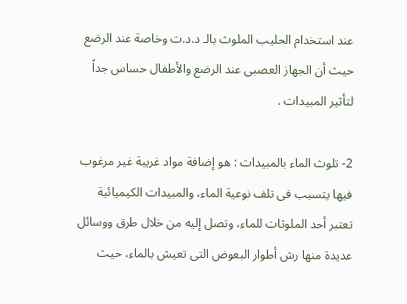عند استخدام الحليب الملوث بالـ د.د.ت وخاصة عند الرضع حيث أن الجهاز العصبى عند الرضع والأطفال حساس جداً لتأثير المبيدات .

2- تلوث الماء بالمبيدات : هو إضافة مواد غريبة غير مرغوب فيها يتسبب فى تلف نوعية الماء، والمبيدات الكيميائية تعتبر أحد الملوثات للماء، وتصل إليه من خلال طرق ووسائل عديدة منها رش أطوار البعوض التى تعيش بالماء، حيث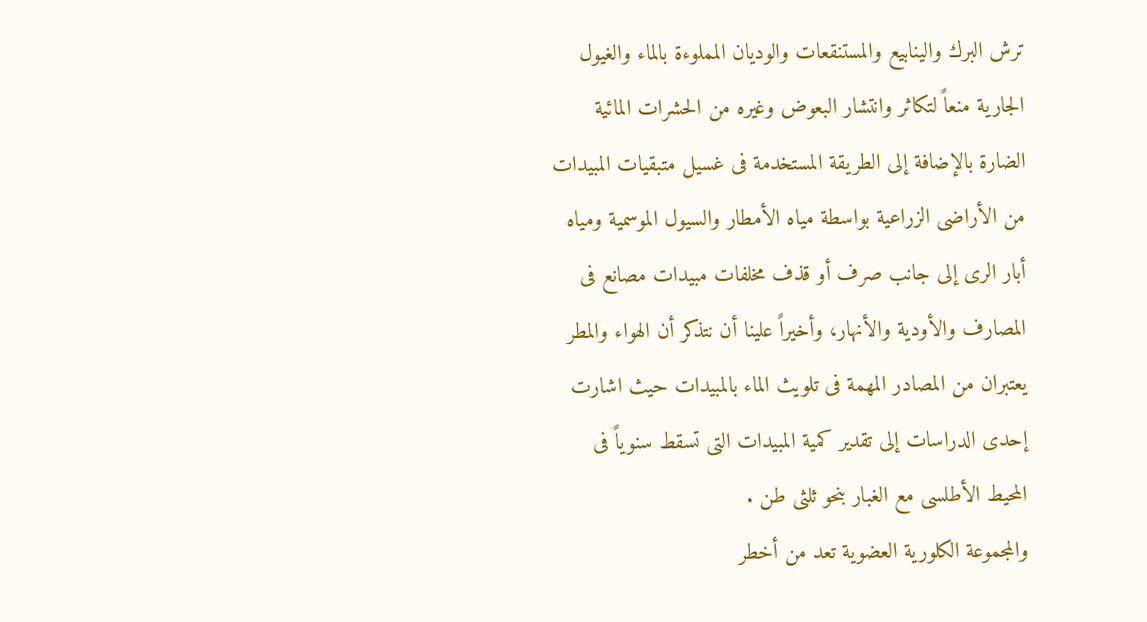ترش البرك والينابيع والمستنقعات والوديان المملوءة بالماء والغيول الجارية منعاً لتكاثر وانتشار البعوض وغيره من الحشرات المائية الضارة بالإضافة إلى الطريقة المستخدمة فى غسيل متبقيات المبيدات من الأراضى الزراعية بواسطة مياه الأمطار والسيول الموسمية ومياه أبار الرى إلى جانب صرف أو قذف مخلفات مبيدات مصانع فى المصارف والأودية والأنهار، وأخيراً علينا أن نتذكر أن الهواء والمطر يعتبران من المصادر المهمة فى تلويث الماء بالمبيدات حيث اشارت إحدى الدراسات إلى تقدير كمية المبيدات التى تسقط سنوياً فى المحيط الأطلسى مع الغبار بنحو ثلثى طن .
والمجموعة الكلورية العضوية تعد من أخطر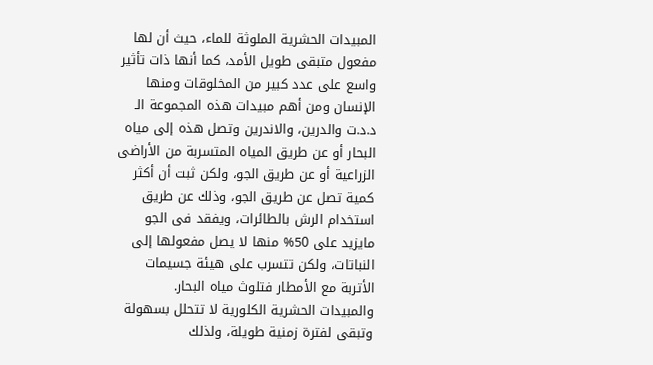المبيدات الحشرية الملوثة للماء، حيث أن لها مفعول متبقى طويل الأمد، كما أنها ذات تأثير واسع على عدد كبير من المخلوقات ومنها الإنسان ومن أهم مبيدات هذه المجموعة الـ د.د.ت والدرين، والاندرين وتصل هذه إلى مياه البحار أو عن طريق المياه المتسربة من الأراضى الزراعية أو عن طريق الجو، ولكن ثبت أن أكثر كمية تصل عن طريق الجو، وذلك عن طريق استخدام الرش بالطائرات، ويفقد فى الجو مايزيد على 50% منها لا يصل مفعولها إلى النباتات، ولكن تتسرب على هيئة جسيمات الأتربة مع الأمطار فتلوث مياه البحار.
والمبيدات الحشرية الكلورية لا تتحلل بسهولة وتبقى لفترة زمنية طويلة، ولذلك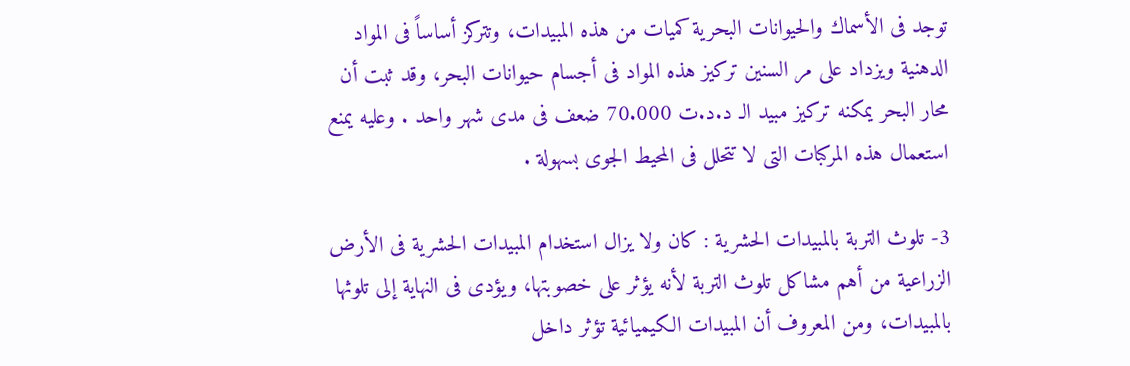توجد فى الأسماك والحيوانات البحرية كميات من هذه المبيدات، وتتركز أساساً فى المواد الدهنية ويزداد على مر السنين تركيز هذه المواد فى أجسام حيوانات البحر، وقد ثبت أن محار البحر يمكنه تركيز مبيد الـ د.د.ت 70.000 ضعف فى مدى شهر واحد . وعليه يمنع استعمال هذه المركبات التى لا تتحلل فى المحيط الجوى بسهولة .

3- تلوث التربة بالمبيدات الحشرية : كان ولا يزال استخدام المبيدات الحشرية فى الأرض الزراعية من أهم مشاكل تلوث التربة لأنه يؤثر على خصوبتها، ويؤدى فى النهاية إلى تلوثها بالمبيدات، ومن المعروف أن المبيدات الكيميائية تؤثر داخل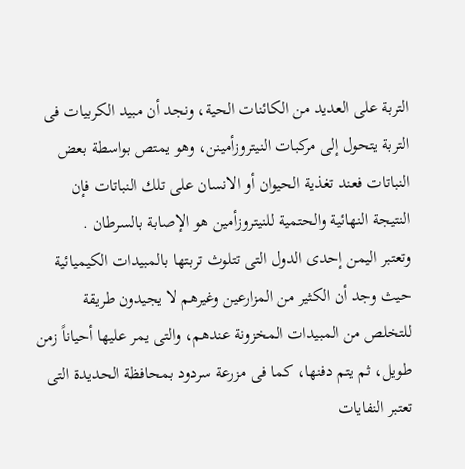التربة على العديد من الكائنات الحية، ونجد أن مبيد الكربيات فى التربة يتحول إلى مركبات النيتروزأمينن، وهو يمتص بواسطة بعض النباتات فعند تغذية الحيوان أو الانسان على تلك النباتات فإن النتيجة النهائية والحتمية للنيتروزأمين هو الإصابة بالسرطان .
وتعتبر اليمن إحدى الدول التى تتلوث تربتها بالمبيدات الكيميائية حيث وجد أن الكثير من المزارعين وغيرهم لا يجيدون طريقة للتخلص من المبيدات المخزونة عندهم، والتى يمر عليها أحياناً زمن طويل، ثم يتم دفنها، كما فى مزرعة سردود بمحافظة الحديدة التى تعتبر النفايات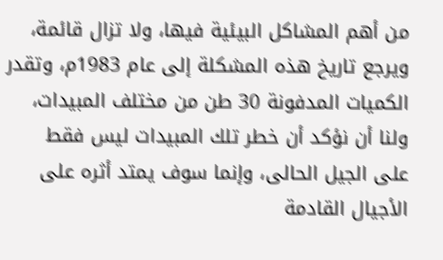من أهم المشاكل البيئية فيها، ولا تزال قائمة، ويرجع تاريخ هذه المشكلة إلى عام 1983م، وتقدر الكميات المدفونة 30 طن من مختلف المبيدات، ولنا أن نؤكد أن خطر تلك المبيدات ليس فقط على الجيل الحالى، وإنما سوف يمتد أثره على الأجيال القادمة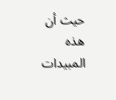حيث أن هذه المبيدات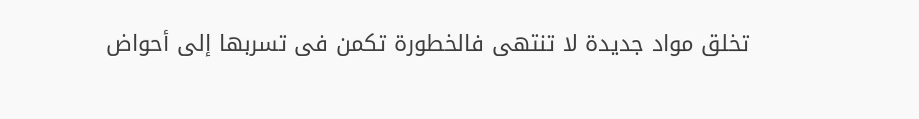تخلق مواد جديدة لا تنتهى فالخطورة تكمن فى تسربها إلى أحواض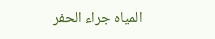المياه جراء الحفر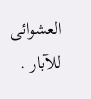العشوائى للآبار .